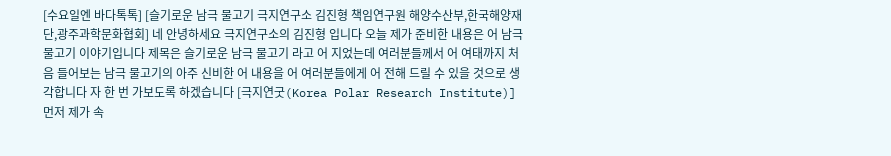[수요일엔 바다톡톡] [슬기로운 남극 물고기 극지연구소 김진형 책임연구원 해양수산부,한국해양재단,광주과학문화협회] 네 안녕하세요 극지연구소의 김진형 입니다 오늘 제가 준비한 내용은 어 남극 물고기 이야기입니다 제목은 슬기로운 남극 물고기 라고 어 지었는데 여러분들께서 어 여태까지 처음 들어보는 남극 물고기의 아주 신비한 어 내용을 어 여러분들에게 어 전해 드릴 수 있을 것으로 생각합니다 자 한 번 가보도록 하겠습니다 [극지연굿(Korea Polar Research Institute)] 먼저 제가 속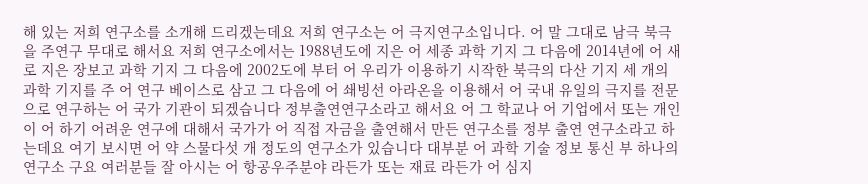해 있는 저희 연구소를 소개해 드리겠는데요 저희 연구소는 어 극지연구소입니다. 어 말 그대로 남극 북극을 주연구 무대로 해서요 저희 연구소에서는 1988년도에 지은 어 세종 과학 기지 그 다음에 2014년에 어 새로 지은 장보고 과학 기지 그 다음에 2002도에 부터 어 우리가 이용하기 시작한 북극의 다산 기지 세 개의 과학 기지를 주 어 연구 베이스로 삼고 그 다음에 어 쇄빙선 아라온을 이용해서 어 국내 유일의 극지를 전문으로 연구하는 어 국가 기관이 되겠습니다 정부출연연구소라고 해서요 어 그 학교나 어 기업에서 또는 개인이 어 하기 어려운 연구에 대해서 국가가 어 직접 자금을 출연해서 만든 연구소를 정부 출연 연구소라고 하는데요 여기 보시면 어 약 스물다섯 개 정도의 연구소가 있습니다 대부분 어 과학 기술 정보 통신 부 하나의 연구소 구요 여러분들 잘 아시는 어 항공우주분야 라든가 또는 재료 라든가 어 심지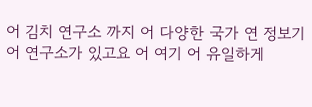어 김치 연구소 까지 어 다양한 국가 연 정보기 어 연구소가 있고요 어 여기 어 유일하게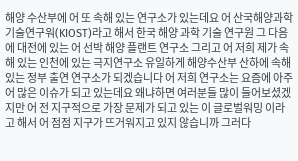해양 수산부에 어 또 속해 있는 연구소가 있는데요 어 산국해양과학기술연구워(KIOST)라고 해서 한국 해양 과학 기술 연구원 그 다음에 대전에 있는 어 선박 해양 플랜트 연구소 그리고 어 저희 제가 속해 있는 인천에 있는 극지연구소 유일하게 해양수산부 산하에 속해 있는 정부 출연 연구소가 되겠습니다 어 저희 연구소는 요즘에 아주 어 많은 이슈가 되고 있는데요 왜냐하면 여러분들 많이 들어보셨겠지만 어 전 지구적으로 가장 문제가 되고 있는 이 글로벌워밍 이라고 해서 어 점점 지구가 뜨거워지고 있지 않습니까 그러다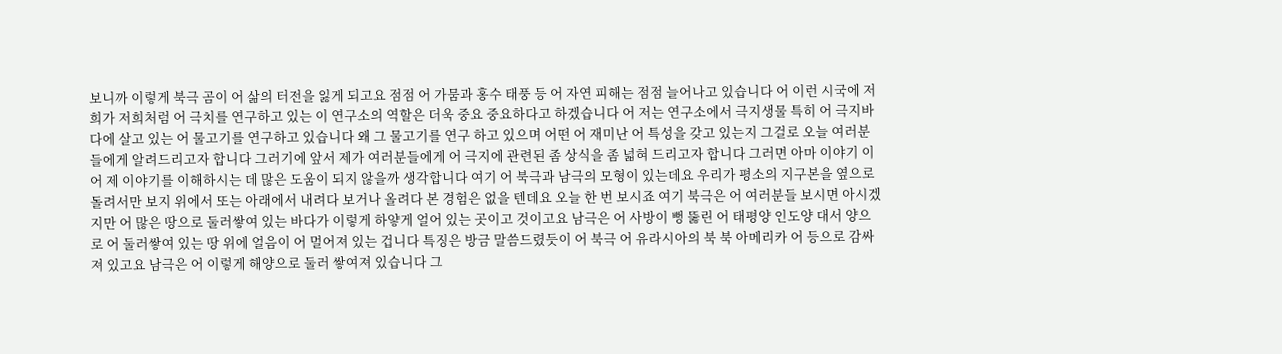보니까 이렇게 북극 곰이 어 삶의 터전을 잃게 되고요 점점 어 가뭄과 홍수 태풍 등 어 자연 피해는 점점 늘어나고 있습니다 어 이런 시국에 저희가 저희처럼 어 극치를 연구하고 있는 이 연구소의 역할은 더욱 중요 중요하다고 하겠습니다 어 저는 연구소에서 극지생물 특히 어 극지바다에 살고 있는 어 물고기를 연구하고 있습니다 왜 그 물고기를 연구 하고 있으며 어떤 어 재미난 어 특성을 갖고 있는지 그걸로 오늘 여러분들에게 알려드리고자 합니다 그러기에 앞서 제가 여러분들에게 어 극지에 관련된 좀 상식을 좀 넓혀 드리고자 합니다 그러면 아마 이야기 이 어 제 이야기를 이해하시는 데 많은 도움이 되지 않을까 생각합니다 여기 어 북극과 남극의 모형이 있는데요 우리가 평소의 지구본을 옆으로 돌려서만 보지 위에서 또는 아래에서 내려다 보거나 올려다 본 경험은 없을 텐데요 오늘 한 번 보시죠 여기 북극은 어 여러분들 보시면 아시겠지만 어 많은 땅으로 둘러쌓여 있는 바다가 이렇게 하얗게 얼어 있는 곳이고 것이고요 남극은 어 사방이 뻥 뚫린 어 태평양 인도양 대서 양으로 어 둘러쌓여 있는 땅 위에 얼음이 어 멀어져 있는 겁니다 특징은 방금 말씀드렸듯이 어 북극 어 유라시아의 북 북 아메리카 어 등으로 감싸 져 있고요 남극은 어 이렇게 해양으로 둘러 쌓여져 있습니다 그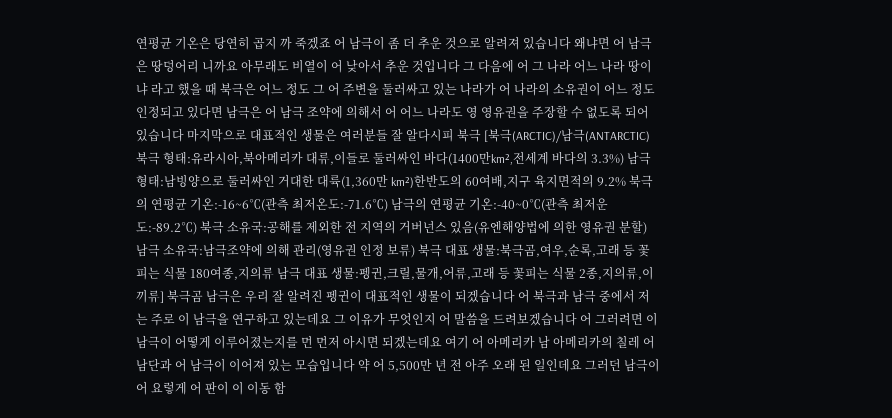연평균 기온은 당연히 곱지 까 죽겠죠 어 남극이 좀 더 추운 것으로 알려져 있습니다 왜냐면 어 남극은 땅덩어리 니까요 아무래도 비열이 어 낮아서 추운 것입니다 그 다음에 어 그 나라 어느 나라 땅이냐 라고 했을 때 북극은 어느 정도 그 어 주변을 둘러싸고 있는 나라가 어 나라의 소유권이 어느 정도 인정되고 있다면 남극은 어 남극 조약에 의해서 어 어느 나라도 영 영유권을 주장할 수 없도록 되어 있습니다 마지막으로 대표적인 생물은 여러분들 잘 알다시피 북극 [북극(ARCTIC)/남극(ANTARCTIC) 북극 형태:유라시아,북아메리카 대류,이들로 둘러싸인 바다(1400만km²,전세계 바다의 3.3%) 남극 형태:남빙양으로 둘러싸인 거대한 대륙(1,360만 km²)한반도의 60여배,지구 육지면적의 9.2% 북극의 연평균 기온:-16~6℃(관측 최저온도:-71.6℃) 남극의 연평균 기온:-40~0℃(관측 최저운도:-89.2℃) 북극 소유국:공해를 제외한 전 지역의 거버넌스 있음(유엔해양법에 의한 영유권 분할) 남극 소유국:남극조약에 의해 관리(영유권 인정 보류) 북극 대표 생물:북극곰,여우,순록,고래 등 꽃피는 식물 180여종,지의류 남극 대표 생물:펭귄,크릴,물개,어류,고래 등 꽃피는 식물 2종,지의류,이끼류] 북극곰 남극은 우리 잘 알려진 펭귄이 대표적인 생물이 되겠습니다 어 북극과 남극 중에서 저는 주로 이 남극을 연구하고 있는데요 그 이유가 무엇인지 어 말씀을 드려보겠습니다 어 그러려면 이 남극이 어떻게 이루어졌는지를 먼 먼저 아시면 되겠는데요 여기 어 아메리카 남 아메리카의 칠레 어 남단과 어 남극이 이어져 있는 모습입니다 약 어 5,500만 년 전 아주 오래 된 일인데요 그러던 남극이 어 요렇게 어 판이 이 이동 함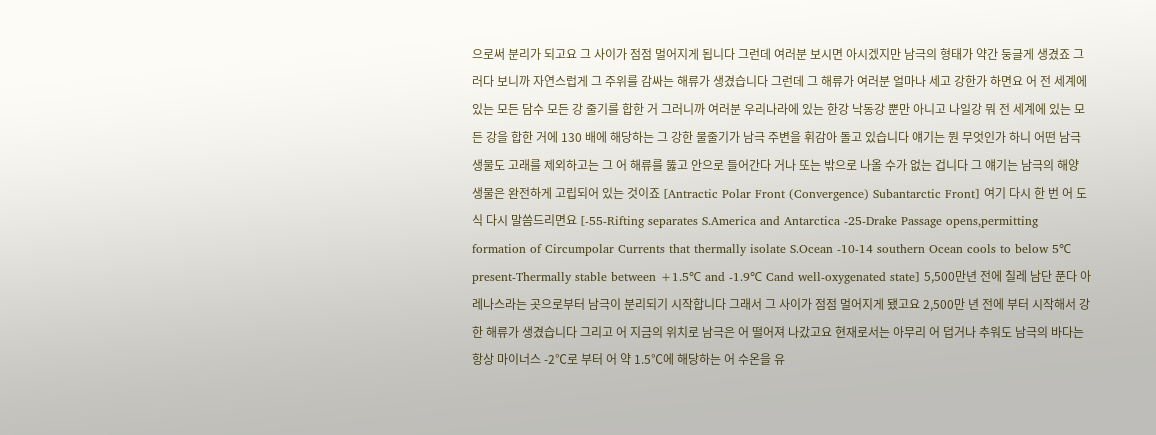으로써 분리가 되고요 그 사이가 점점 멀어지게 됩니다 그런데 여러분 보시면 아시겠지만 남극의 형태가 약간 둥글게 생겼죠 그러다 보니까 자연스럽게 그 주위를 감싸는 해류가 생겼습니다 그런데 그 해류가 여러분 얼마나 세고 강한가 하면요 어 전 세계에 있는 모든 담수 모든 강 줄기를 합한 거 그러니까 여러분 우리나라에 있는 한강 낙동강 뿐만 아니고 나일강 뭐 전 세계에 있는 모든 강을 합한 거에 130 배에 해당하는 그 강한 물줄기가 남극 주변을 휘감아 돌고 있습니다 얘기는 뭔 무엇인가 하니 어떤 남극 생물도 고래를 제외하고는 그 어 해류를 뚫고 안으로 들어간다 거나 또는 밖으로 나올 수가 없는 겁니다 그 얘기는 남극의 해양 생물은 완전하게 고립되어 있는 것이죠 [Antractic Polar Front (Convergence) Subantarctic Front] 여기 다시 한 번 어 도식 다시 말씀드리면요 [-55-Rifting separates S.America and Antarctica -25-Drake Passage opens,permitting formation of Circumpolar Currents that thermally isolate S.Ocean -10-14 southern Ocean cools to below 5℃ present-Thermally stable between +1.5℃ and -1.9℃ Cand well-oxygenated state] 5,500만년 전에 칠레 남단 푼다 아레나스라는 곳으로부터 남극이 분리되기 시작합니다 그래서 그 사이가 점점 멀어지게 됐고요 2,500만 년 전에 부터 시작해서 강한 해류가 생겼습니다 그리고 어 지금의 위치로 남극은 어 떨어져 나갔고요 현재로서는 아무리 어 덥거나 추워도 남극의 바다는 항상 마이너스 -2℃로 부터 어 약 1.5℃에 해당하는 어 수온을 유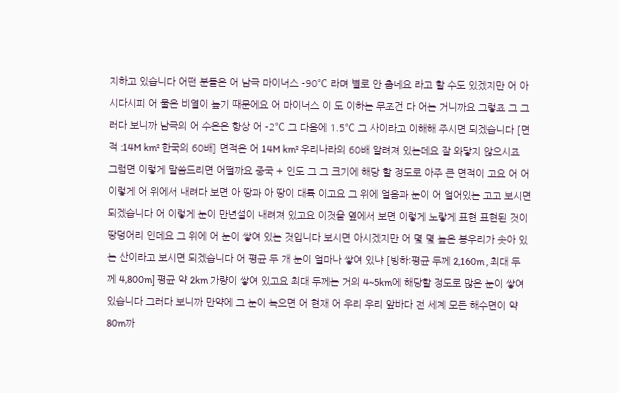지하고 있습니다 어떤 분들은 어 남극 마이너스 -90℃ 라며 별로 안 춥네요 라고 할 수도 있겠지만 어 아시다시피 어 물은 비열이 높기 때문에요 어 마이너스 이 도 이하는 무조건 다 어는 거니까요 그렇죠 그 그러다 보니까 남극의 어 수온은 항상 어 -2℃ 그 다음에 1.5℃ 그 사이라고 이해해 주시면 되겠습니다 [면적 :14M km² 한국의 60배] 면적은 어 14M km² 우리나라의 60배 알려져 있는데요 잘 와닿지 않으시죠 그럼면 이렇게 말씀드리면 어떨까요 중국 + 인도 그 그 크기에 해당 할 정도로 아주 큰 면적이 고요 어 어 이렇게 어 위에서 내려다 보면 아 땅과 아 땅이 대륙 이고요 그 위에 얼음과 눈이 어 얼어있는 고고 보시면 되겠습니다 어 이렇게 눈이 만년설이 내려져 있고요 이것을 옆에서 보면 이렇게 노랗게 표현 표현된 것이 땅덩어리 인데요 그 위에 어 눈이 쌓여 있는 것입니다 보시면 아시겠지만 어 몇 몇 높은 봉우리가 솟아 있는 산이라고 보시면 되겠습니다 어 평균 두 개 눈이 얼마나 쌓여 있냐 [빙하:평균 두께 2,160m , 최대 두께 4,800m] 평균 약 2km 가량이 쌓여 있고요 최대 두께는 거의 4~5km에 해당할 정도로 많은 눈이 쌓여 있습니다 그러다 보니까 만약에 그 눈이 녹으면 어 현재 어 우리 우리 앞바다 전 세계 모든 해수면이 약 80m까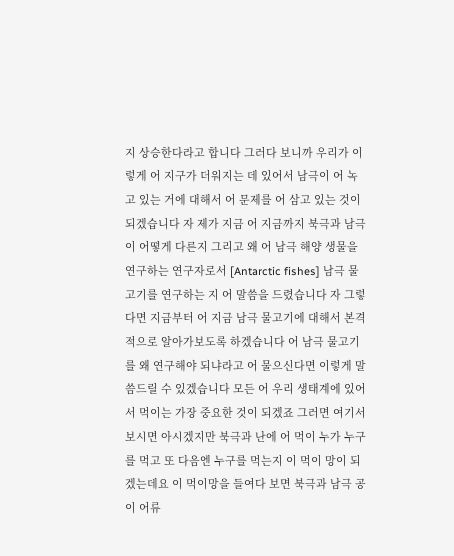지 상승한다라고 합니다 그러다 보니까 우리가 이렇게 어 지구가 더워지는 데 있어서 남극이 어 녹고 있는 거에 대해서 어 문제를 어 삼고 있는 것이 되겠습니다 자 제가 지금 어 지금까지 북극과 남극이 어떻게 다른지 그리고 왜 어 남극 해양 생물을 연구하는 연구자로서 [Antarctic fishes] 남극 물고기를 연구하는 지 어 말씀을 드렸습니다 자 그렇다면 지금부터 어 지금 남극 물고기에 대해서 본격적으로 알아가보도록 하겠습니다 어 남극 물고기를 왜 연구해야 되냐라고 어 물으신다면 이렇게 말씀드릴 수 있겠습니다 모든 어 우리 생태계에 있어서 먹이는 가장 중요한 것이 되겠죠 그러면 여기서 보시면 아시겠지만 북극과 난에 어 먹이 누가 누구를 먹고 또 다음엔 누구를 먹는지 이 먹이 망이 되겠는데요 이 먹이망을 들여다 보면 북극과 남극 공이 어류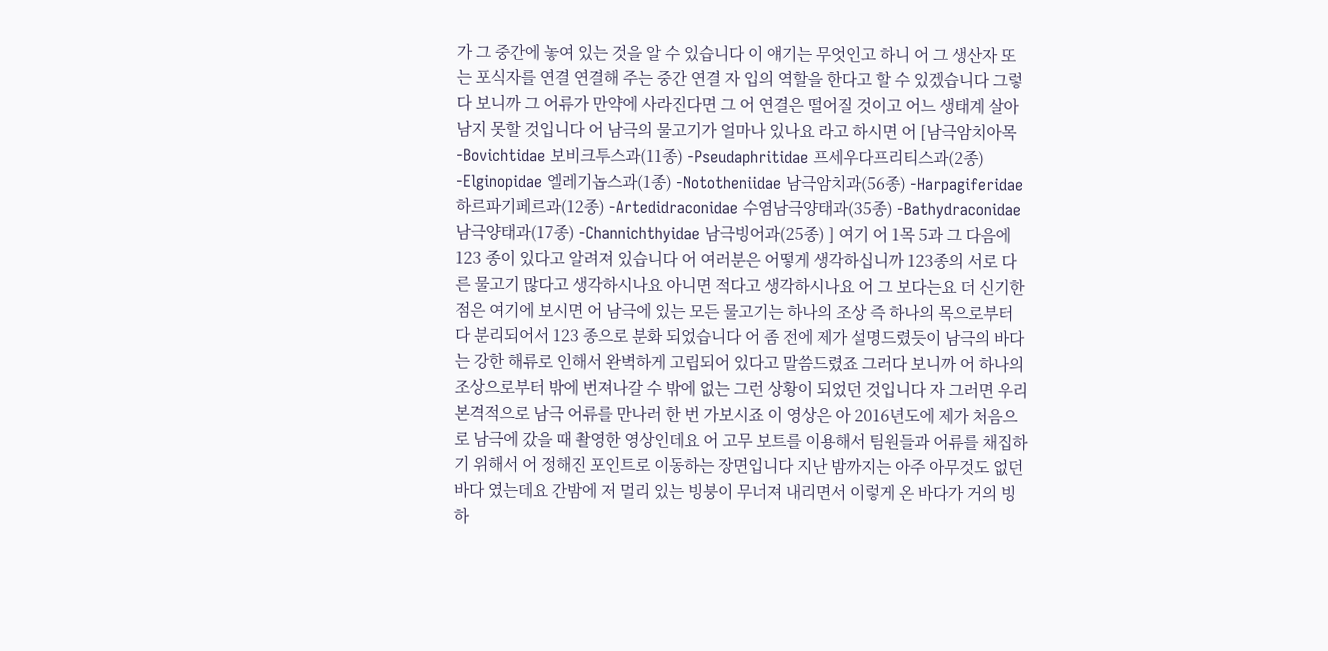가 그 중간에 놓여 있는 것을 알 수 있습니다 이 얘기는 무엇인고 하니 어 그 생산자 또는 포식자를 연결 연결해 주는 중간 연결 자 입의 역할을 한다고 할 수 있겠습니다 그렇다 보니까 그 어류가 만약에 사라진다면 그 어 연결은 떨어질 것이고 어느 생태계 살아남지 못할 것입니다 어 남극의 물고기가 얼마나 있나요 라고 하시면 어 [남극암치아목 -Bovichtidae 보비크투스과(11종) -Pseudaphritidae 프세우다프리티스과(2종) -Elginopidae 엘레기놉스과(1종) -Nototheniidae 남극암치과(56종) -Harpagiferidae 하르파기페르과(12종) -Artedidraconidae 수염남극양태과(35종) -Bathydraconidae 남극양태과(17종) -Channichthyidae 남극빙어과(25종) ] 여기 어 1목 5과 그 다음에 123 종이 있다고 알려져 있습니다 어 여러분은 어떻게 생각하십니까 123종의 서로 다른 물고기 많다고 생각하시나요 아니면 적다고 생각하시나요 어 그 보다는요 더 신기한 점은 여기에 보시면 어 남극에 있는 모든 물고기는 하나의 조상 즉 하나의 목으로부터 다 분리되어서 123 종으로 분화 되었습니다 어 좀 전에 제가 설명드렸듯이 남극의 바다는 강한 해류로 인해서 완벽하게 고립되어 있다고 말씀드렸죠 그러다 보니까 어 하나의 조상으로부터 밖에 번져나갈 수 밖에 없는 그런 상황이 되었던 것입니다 자 그러면 우리 본격적으로 남극 어류를 만나러 한 번 가보시죠 이 영상은 아 2016년도에 제가 처음으로 남극에 갔을 때 촬영한 영상인데요 어 고무 보트를 이용해서 팀원들과 어류를 채집하기 위해서 어 정해진 포인트로 이동하는 장면입니다 지난 밤까지는 아주 아무것도 없던 바다 였는데요 간밤에 저 멀리 있는 빙붕이 무너져 내리면서 이렇게 온 바다가 거의 빙하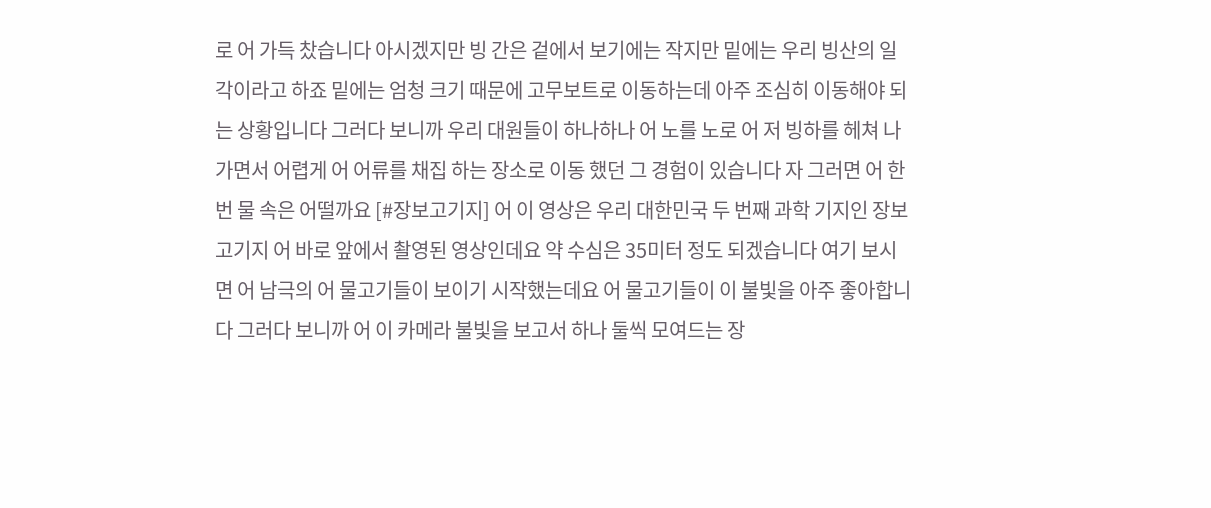로 어 가득 찼습니다 아시겠지만 빙 간은 겉에서 보기에는 작지만 밑에는 우리 빙산의 일각이라고 하죠 밑에는 엄청 크기 때문에 고무보트로 이동하는데 아주 조심히 이동해야 되는 상황입니다 그러다 보니까 우리 대원들이 하나하나 어 노를 노로 어 저 빙하를 헤쳐 나가면서 어렵게 어 어류를 채집 하는 장소로 이동 했던 그 경험이 있습니다 자 그러면 어 한 번 물 속은 어떨까요 [#장보고기지] 어 이 영상은 우리 대한민국 두 번째 과학 기지인 장보고기지 어 바로 앞에서 촬영된 영상인데요 약 수심은 35미터 정도 되겠습니다 여기 보시면 어 남극의 어 물고기들이 보이기 시작했는데요 어 물고기들이 이 불빛을 아주 좋아합니다 그러다 보니까 어 이 카메라 불빛을 보고서 하나 둘씩 모여드는 장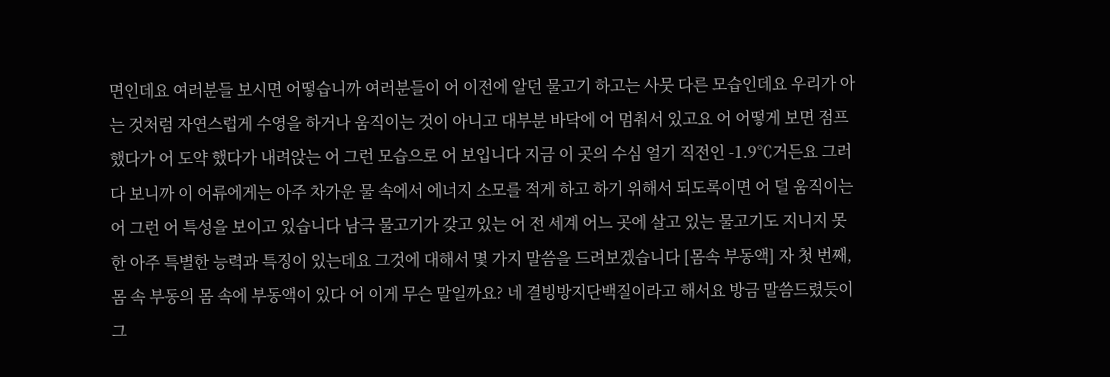면인데요 여러분들 보시면 어떻습니까 여러분들이 어 이전에 알던 물고기 하고는 사뭇 다른 모습인데요 우리가 아는 것처럼 자연스럽게 수영을 하거나 움직이는 것이 아니고 대부분 바닥에 어 멈춰서 있고요 어 어떻게 보면 점프 했다가 어 도약 했다가 내려앉는 어 그런 모습으로 어 보입니다 지금 이 곳의 수심 얼기 직전인 -1.9℃거든요 그러다 보니까 이 어류에게는 아주 차가운 물 속에서 에너지 소모를 적게 하고 하기 위해서 되도록이면 어 덜 움직이는 어 그런 어 특성을 보이고 있습니다 남극 물고기가 갖고 있는 어 전 세계 어느 곳에 살고 있는 물고기도 지니지 못한 아주 특별한 능력과 특징이 있는데요 그것에 대해서 몇 가지 말씀을 드려보겠습니다 [몸속 부동액] 자 첫 번째,몸 속 부동의 몸 속에 부동액이 있다 어 이게 무슨 말일까요? 네 결빙방지단백질이라고 해서요 방금 말씀드렸듯이 그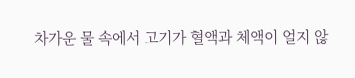차가운 물 속에서 고기가 혈액과 체액이 얼지 않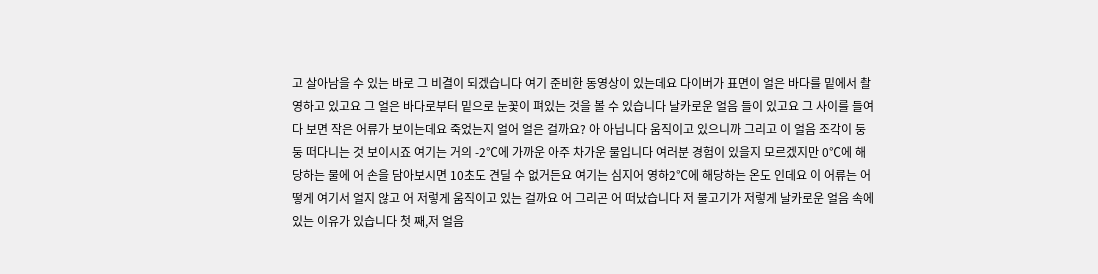고 살아남을 수 있는 바로 그 비결이 되겠습니다 여기 준비한 동영상이 있는데요 다이버가 표면이 얼은 바다를 밑에서 촬영하고 있고요 그 얼은 바다로부터 밑으로 눈꽃이 펴있는 것을 볼 수 있습니다 날카로운 얼음 들이 있고요 그 사이를 들여다 보면 작은 어류가 보이는데요 죽었는지 얼어 얼은 걸까요? 아 아닙니다 움직이고 있으니까 그리고 이 얼음 조각이 둥둥 떠다니는 것 보이시죠 여기는 거의 -2℃에 가까운 아주 차가운 물입니다 여러분 경험이 있을지 모르겠지만 0℃에 해당하는 물에 어 손을 담아보시면 10초도 견딜 수 없거든요 여기는 심지어 영하2℃에 해당하는 온도 인데요 이 어류는 어떻게 여기서 얼지 않고 어 저렇게 움직이고 있는 걸까요 어 그리곤 어 떠났습니다 저 물고기가 저렇게 날카로운 얼음 속에 있는 이유가 있습니다 첫 째,저 얼음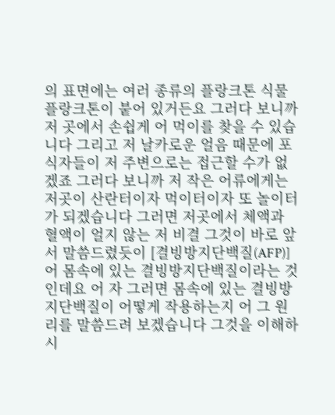의 표면에는 여러 종류의 플랑크톤 식물 플랑크톤이 붙어 있거든요 그러다 보니까 저 곳에서 손쉽게 어 먹이를 찾을 수 있습니다 그리고 저 날카로운 얼음 때문에 포식자들이 저 주변으로는 접근할 수가 없겠죠 그러다 보니까 저 작은 어류에게는 저곳이 산란터이자 먹이터이자 또 놀이터가 되겠습니다 그러면 저곳에서 체액과 혈액이 얼지 않는 저 비결 그것이 바로 앞서 말씀드렸듯이 [결빙방지단백질(AFP)] 어 몸속에 있는 결빙방지단백질이라는 것인데요 어 자 그러면 몸속에 있는 결빙방지단백질이 어떻게 작용하는지 어 그 원리를 말씀드려 보겠습니다 그것을 이해하시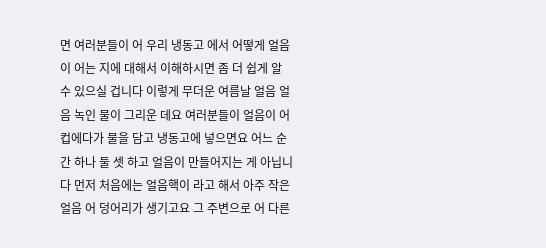면 여러분들이 어 우리 냉동고 에서 어떻게 얼음이 어는 지에 대해서 이해하시면 좀 더 쉽게 알 수 있으실 겁니다 이렇게 무더운 여름날 얼음 얼음 녹인 물이 그리운 데요 여러분들이 얼음이 어 컵에다가 물을 담고 냉동고에 넣으면요 어느 순간 하나 둘 셋 하고 얼음이 만들어지는 게 아닙니다 먼저 처음에는 얼음핵이 라고 해서 아주 작은 얼음 어 덩어리가 생기고요 그 주변으로 어 다른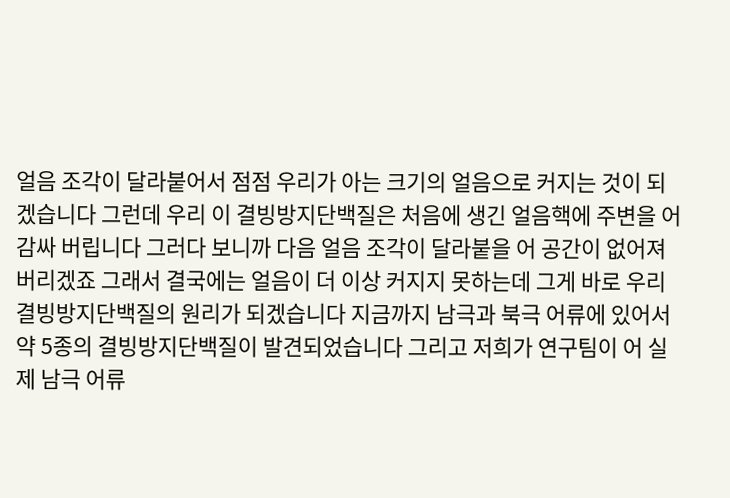얼음 조각이 달라붙어서 점점 우리가 아는 크기의 얼음으로 커지는 것이 되겠습니다 그런데 우리 이 결빙방지단백질은 처음에 생긴 얼음핵에 주변을 어 감싸 버립니다 그러다 보니까 다음 얼음 조각이 달라붙을 어 공간이 없어져 버리겠죠 그래서 결국에는 얼음이 더 이상 커지지 못하는데 그게 바로 우리 결빙방지단백질의 원리가 되겠습니다 지금까지 남극과 북극 어류에 있어서 약 5종의 결빙방지단백질이 발견되었습니다 그리고 저희가 연구팀이 어 실제 남극 어류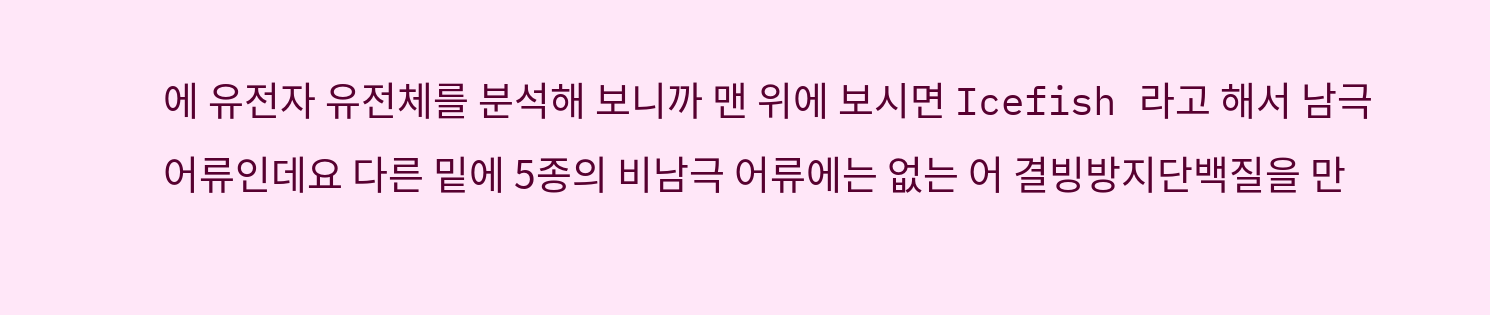에 유전자 유전체를 분석해 보니까 맨 위에 보시면 Icefish 라고 해서 남극 어류인데요 다른 밑에 5종의 비남극 어류에는 없는 어 결빙방지단백질을 만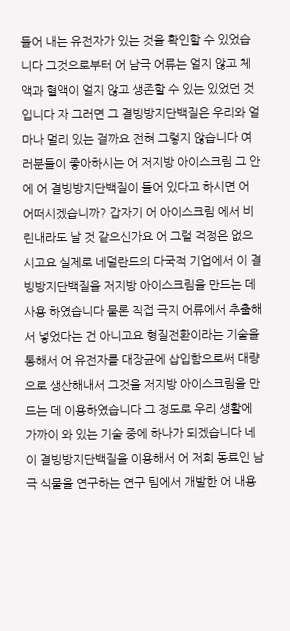들어 내는 유전자가 있는 것을 확인할 수 있었습니다 그것으로부터 어 남극 어류는 얼지 않고 체액과 혈액이 얼지 않고 생존할 수 있는 있었던 것입니다 자 그러면 그 결빙방지단백질은 우리와 얼마나 멀리 있는 걸까요 전혀 그렇지 않습니다 여러분들이 좋아하시는 어 저지방 아이스크림 그 안에 어 결빙방지단백질이 들어 있다고 하시면 어 어떠시겠습니까? 갑자기 어 아이스크림 에서 비린내라도 날 것 같으신가요 어 그럴 걱정은 없으시고요 실제로 네덜란드의 다국적 기업에서 이 결빙방지단백질을 저지방 아이스크림을 만드는 데 사용 하였습니다 물론 직접 극지 어류에서 추출해서 넣었다는 건 아니고요 형질전환이라는 기술을 통해서 어 유전자를 대장균에 삽입함으로써 대량으로 생산해내서 그것을 저지방 아이스크림을 만드는 데 이용하였습니다 그 정도로 우리 생활에 가까이 와 있는 기술 중에 하나가 되겠습니다 네 이 결빙방지단백질을 이용해서 어 저희 동료인 남극 식물을 연구하는 연구 팀에서 개발한 어 내용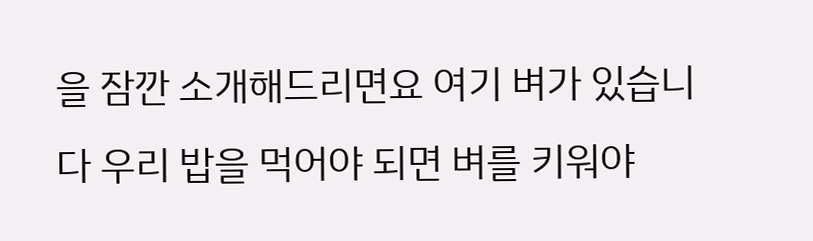을 잠깐 소개해드리면요 여기 벼가 있습니다 우리 밥을 먹어야 되면 벼를 키워야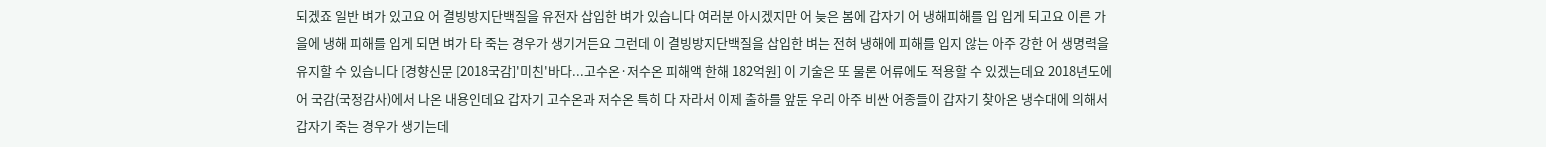되겠죠 일반 벼가 있고요 어 결빙방지단백질을 유전자 삽입한 벼가 있습니다 여러분 아시겠지만 어 늦은 봄에 갑자기 어 냉해피해를 입 입게 되고요 이른 가을에 냉해 피해를 입게 되면 벼가 타 죽는 경우가 생기거든요 그런데 이 결빙방지단백질을 삽입한 벼는 전혀 냉해에 피해를 입지 않는 아주 강한 어 생명력을 유지할 수 있습니다 [경향신문 [2018국감]'미친'바다...고수온·저수온 피해액 한해 182억원] 이 기술은 또 물론 어류에도 적용할 수 있겠는데요 2018년도에 어 국감(국정감사)에서 나온 내용인데요 갑자기 고수온과 저수온 특히 다 자라서 이제 출하를 앞둔 우리 아주 비싼 어종들이 갑자기 찾아온 냉수대에 의해서 갑자기 죽는 경우가 생기는데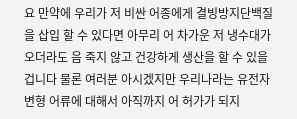요 만약에 우리가 저 비싼 어종에게 결빙방지단백질을 삽입 할 수 있다면 아무리 어 차가운 저 냉수대가 오더라도 음 죽지 않고 건강하게 생산을 할 수 있을 겁니다 물론 여러분 아시겠지만 우리나라는 유전자 변형 어류에 대해서 아직까지 어 허가가 되지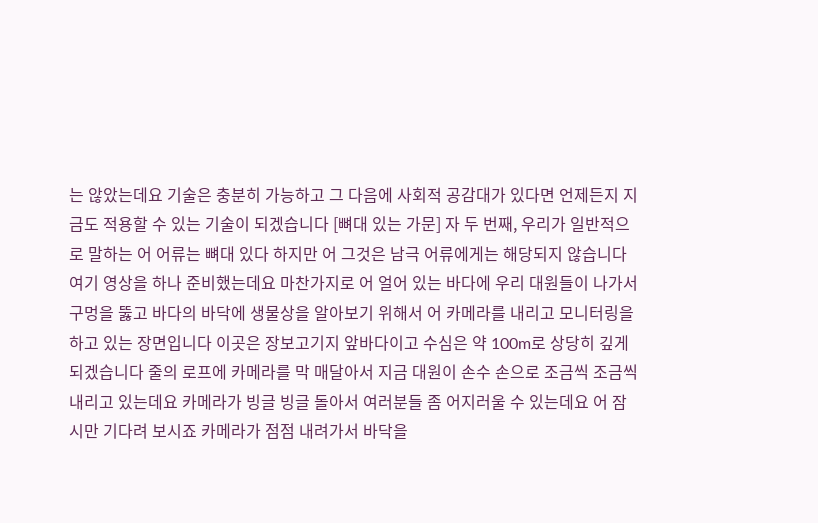는 않았는데요 기술은 충분히 가능하고 그 다음에 사회적 공감대가 있다면 언제든지 지금도 적용할 수 있는 기술이 되겠습니다 [뼈대 있는 가문] 자 두 번째, 우리가 일반적으로 말하는 어 어류는 뼈대 있다 하지만 어 그것은 남극 어류에게는 해당되지 않습니다 여기 영상을 하나 준비했는데요 마찬가지로 어 얼어 있는 바다에 우리 대원들이 나가서 구멍을 뚫고 바다의 바닥에 생물상을 알아보기 위해서 어 카메라를 내리고 모니터링을 하고 있는 장면입니다 이곳은 장보고기지 앞바다이고 수심은 약 100m로 상당히 깊게 되겠습니다 줄의 로프에 카메라를 막 매달아서 지금 대원이 손수 손으로 조금씩 조금씩 내리고 있는데요 카메라가 빙글 빙글 돌아서 여러분들 좀 어지러울 수 있는데요 어 잠시만 기다려 보시죠 카메라가 점점 내려가서 바닥을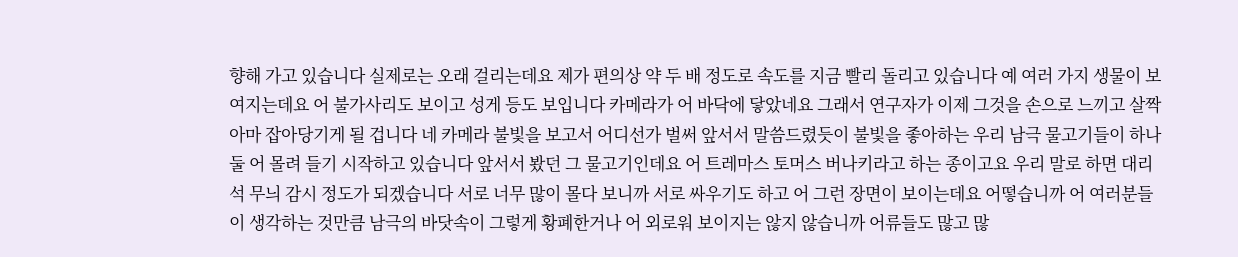향해 가고 있습니다 실제로는 오래 걸리는데요 제가 편의상 약 두 배 정도로 속도를 지금 빨리 돌리고 있습니다 예 여러 가지 생물이 보여지는데요 어 불가사리도 보이고 성게 등도 보입니다 카메라가 어 바닥에 닿았네요 그래서 연구자가 이제 그것을 손으로 느끼고 살짝 아마 잡아당기게 될 겁니다 네 카메라 불빛을 보고서 어디선가 벌써 앞서서 말씀드렸듯이 불빛을 좋아하는 우리 남극 물고기들이 하나둘 어 몰려 들기 시작하고 있습니다 앞서서 봤던 그 물고기인데요 어 트레마스 토머스 버나키라고 하는 종이고요 우리 말로 하면 대리석 무늬 감시 정도가 되겠습니다 서로 너무 많이 몰다 보니까 서로 싸우기도 하고 어 그런 장면이 보이는데요 어떻습니까 어 여러분들이 생각하는 것만큼 남극의 바닷속이 그렇게 황폐한거나 어 외로워 보이지는 않지 않습니까 어류들도 많고 많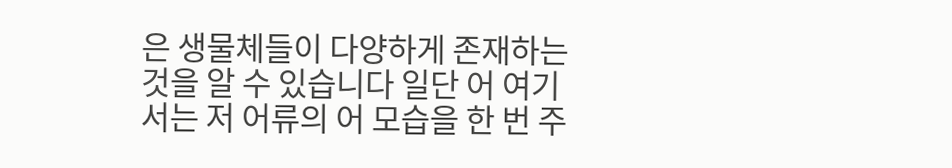은 생물체들이 다양하게 존재하는 것을 알 수 있습니다 일단 어 여기서는 저 어류의 어 모습을 한 번 주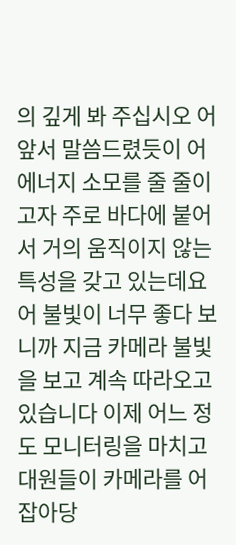의 깊게 봐 주십시오 어 앞서 말씀드렸듯이 어 에너지 소모를 줄 줄이고자 주로 바다에 붙어서 거의 움직이지 않는 특성을 갖고 있는데요 어 불빛이 너무 좋다 보니까 지금 카메라 불빛을 보고 계속 따라오고 있습니다 이제 어느 정도 모니터링을 마치고 대원들이 카메라를 어 잡아당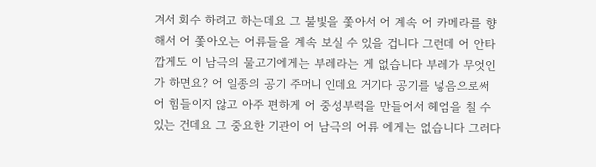겨서 회수 하려고 하는데요 그 불빛을 쫓아서 어 계속 어 카메라를 향해서 어 쫓아오는 어류들을 계속 보실 수 있을 겁니다 그런데 어 안타깝게도 이 남극의 물고기에게는 부레라는 게 없습니다 부레가 무엇인가 하면요? 어 일종의 공기 주머니 인데요 거기다 공기를 넣음으로써 어 힘들이지 않고 아주 편하게 어 중성부력을 만들어서 헤엄을 칠 수 있는 건데요 그 중요한 기관이 어 남극의 어류 에게는 없습니다 그러다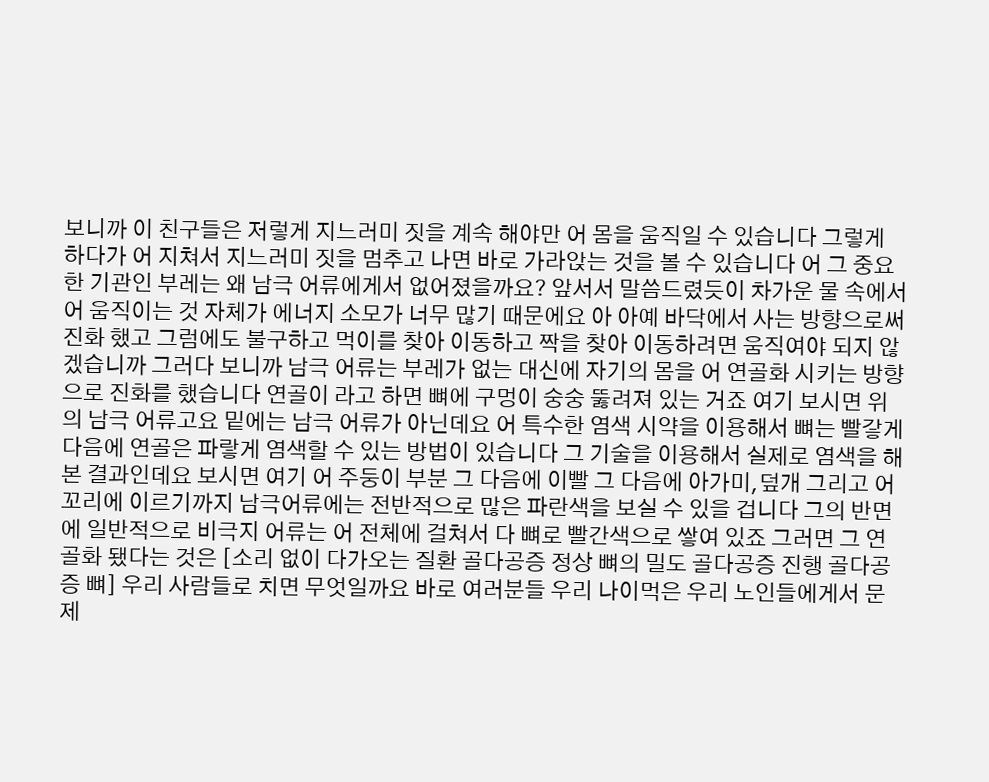보니까 이 친구들은 저렇게 지느러미 짓을 계속 해야만 어 몸을 움직일 수 있습니다 그렇게 하다가 어 지쳐서 지느러미 짓을 멈추고 나면 바로 가라앉는 것을 볼 수 있습니다 어 그 중요한 기관인 부레는 왜 남극 어류에게서 없어졌을까요? 앞서서 말씀드렸듯이 차가운 물 속에서 어 움직이는 것 자체가 에너지 소모가 너무 많기 때문에요 아 아예 바닥에서 사는 방향으로써 진화 했고 그럼에도 불구하고 먹이를 찾아 이동하고 짝을 찾아 이동하려면 움직여야 되지 않겠습니까 그러다 보니까 남극 어류는 부레가 없는 대신에 자기의 몸을 어 연골화 시키는 방향으로 진화를 했습니다 연골이 라고 하면 뼈에 구멍이 숭숭 뚫려져 있는 거죠 여기 보시면 위의 남극 어류고요 밑에는 남극 어류가 아닌데요 어 특수한 염색 시약을 이용해서 뼈는 빨갛게 다음에 연골은 파랗게 염색할 수 있는 방법이 있습니다 그 기술을 이용해서 실제로 염색을 해 본 결과인데요 보시면 여기 어 주둥이 부분 그 다음에 이빨 그 다음에 아가미,덮개 그리고 어 꼬리에 이르기까지 남극어류에는 전반적으로 많은 파란색을 보실 수 있을 겁니다 그의 반면에 일반적으로 비극지 어류는 어 전체에 걸쳐서 다 뼈로 빨간색으로 쌓여 있죠 그러면 그 연골화 됐다는 것은 [소리 없이 다가오는 질환 골다공증 정상 뼈의 밀도 골다공증 진행 골다공증 뼈] 우리 사람들로 치면 무엇일까요 바로 여러분들 우리 나이먹은 우리 노인들에게서 문제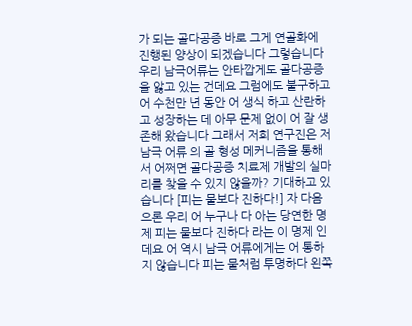가 되는 골다공증 바로 그게 연골화에 진행된 양상이 되겠습니다 그렇습니다 우리 남극어류는 안타깝게도 골다공증을 앓고 있는 건데요 그럼에도 불구하고 어 수천만 년 동안 어 생식 하고 산란하고 성장하는 데 아무 문제 없이 어 잘 생존해 왔습니다 그래서 저희 연구진은 저 남극 어류 의 골 형성 메커니즘을 통해서 어쩌면 골다공증 치료제 개발의 실마리를 찾을 수 있지 않을까? 기대하고 있습니다 [피는 물보다 진하다!] 자 다음으론 우리 어 누구나 다 아는 당연한 명제 피는 물보다 진하다 라는 이 명제 인데요 어 역시 남극 어류에게는 어 통하지 않습니다 피는 물처럼 투명하다 왼쪽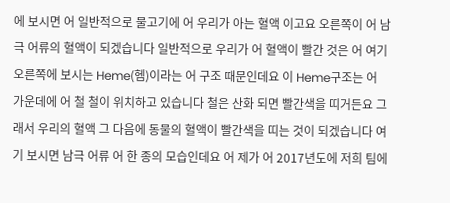에 보시면 어 일반적으로 물고기에 어 우리가 아는 혈액 이고요 오른쪽이 어 남극 어류의 혈액이 되겠습니다 일반적으로 우리가 어 혈액이 빨간 것은 어 여기 오른쪽에 보시는 Heme(헴)이라는 어 구조 때문인데요 이 Heme구조는 어 가운데에 어 철 철이 위치하고 있습니다 철은 산화 되면 빨간색을 띠거든요 그래서 우리의 혈액 그 다음에 동물의 혈액이 빨간색을 띠는 것이 되겠습니다 여기 보시면 남극 어류 어 한 종의 모습인데요 어 제가 어 2017년도에 저희 팀에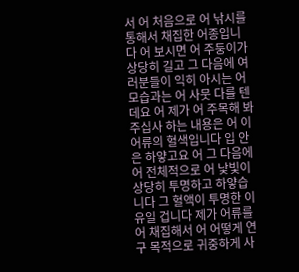서 어 처음으로 어 낚시를 통해서 채집한 어종입니다 어 보시면 어 주둥이가 상당히 길고 그 다음에 여러분들이 익히 아시는 어 모습과는 어 사뭇 다를 텐데요 어 제가 어 주목해 봐 주십사 하는 내용은 어 이 어류의 혈색입니다 입 안은 하얗고요 어 그 다음에 어 전체적으로 어 낯빛이 상당히 투명하고 하얗습니다 그 혈액이 투명한 이유일 겁니다 제가 어류를 어 채집해서 어 어떻게 연구 목적으로 귀중하게 사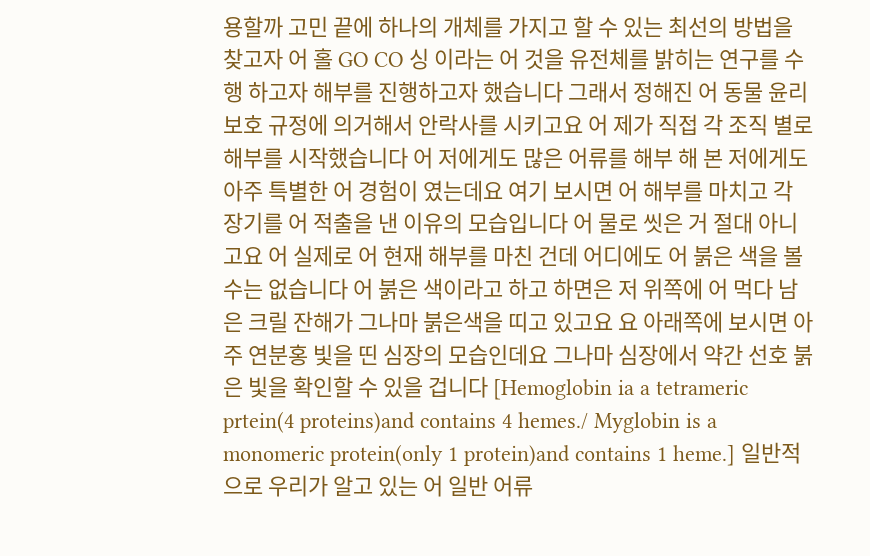용할까 고민 끝에 하나의 개체를 가지고 할 수 있는 최선의 방법을 찾고자 어 홀 GO CO 싱 이라는 어 것을 유전체를 밝히는 연구를 수행 하고자 해부를 진행하고자 했습니다 그래서 정해진 어 동물 윤리 보호 규정에 의거해서 안락사를 시키고요 어 제가 직접 각 조직 별로 해부를 시작했습니다 어 저에게도 많은 어류를 해부 해 본 저에게도 아주 특별한 어 경험이 였는데요 여기 보시면 어 해부를 마치고 각 장기를 어 적출을 낸 이유의 모습입니다 어 물로 씻은 거 절대 아니고요 어 실제로 어 현재 해부를 마친 건데 어디에도 어 붉은 색을 볼 수는 없습니다 어 붉은 색이라고 하고 하면은 저 위쪽에 어 먹다 남은 크릴 잔해가 그나마 붉은색을 띠고 있고요 요 아래쪽에 보시면 아주 연분홍 빛을 띤 심장의 모습인데요 그나마 심장에서 약간 선호 붉은 빛을 확인할 수 있을 겁니다 [Hemoglobin ia a tetrameric prtein(4 proteins)and contains 4 hemes./ Myglobin is a monomeric protein(only 1 protein)and contains 1 heme.] 일반적으로 우리가 알고 있는 어 일반 어류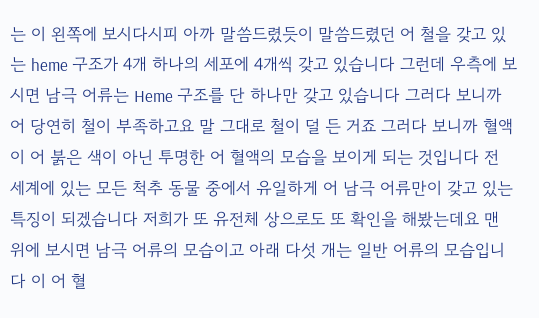는 이 왼쪽에 보시다시피 아까 말씀드렸듯이 말씀드렸던 어 철을 갖고 있는 heme 구조가 4개 하나의 세포에 4개씩 갖고 있습니다 그런데 우측에 보시면 남극 어류는 Heme 구조를 단 하나만 갖고 있습니다 그러다 보니까 어 당연히 철이 부족하고요 말 그대로 철이 덜 든 거죠 그러다 보니까 혈액이 어 붉은 색이 아닌 투명한 어 혈액의 모습을 보이게 되는 것입니다 전 세계에 있는 모든 척추 동물 중에서 유일하게 어 남극 어류만이 갖고 있는 특징이 되겠습니다 저희가 또 유전체 상으로도 또 확인을 해봤는데요 맨 위에 보시면 남극 어류의 모습이고 아래 다섯 개는 일반 어류의 모습입니다 이 어 혈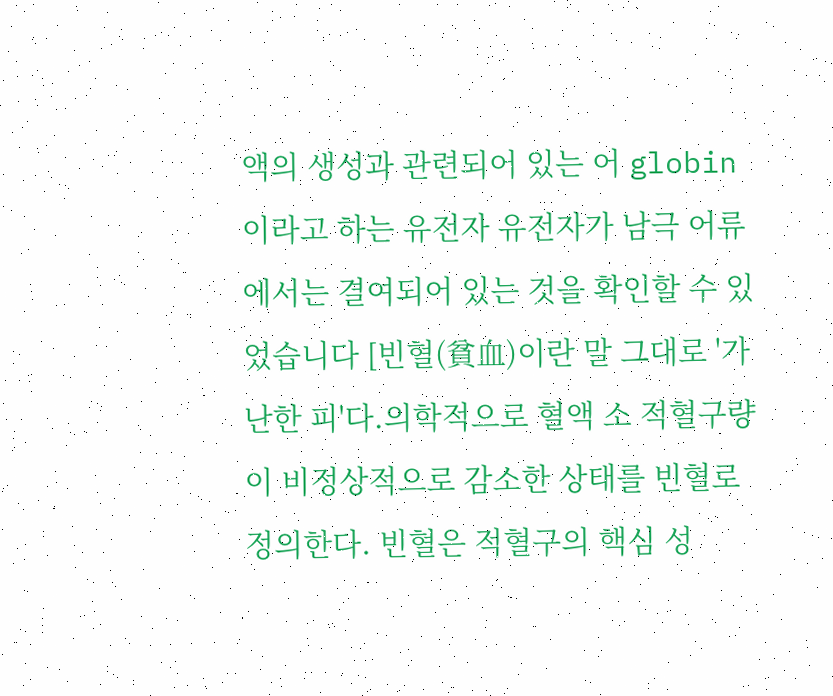액의 생성과 관련되어 있는 어 globin이라고 하는 유전자 유전자가 남극 어류에서는 결여되어 있는 것을 확인할 수 있었습니다 [빈혈(貧血)이란 말 그대로 '가난한 피'다.의학적으로 혈액 소 적혈구량이 비정상적으로 감소한 상태를 빈혈로 정의한다. 빈혈은 적혈구의 핵심 성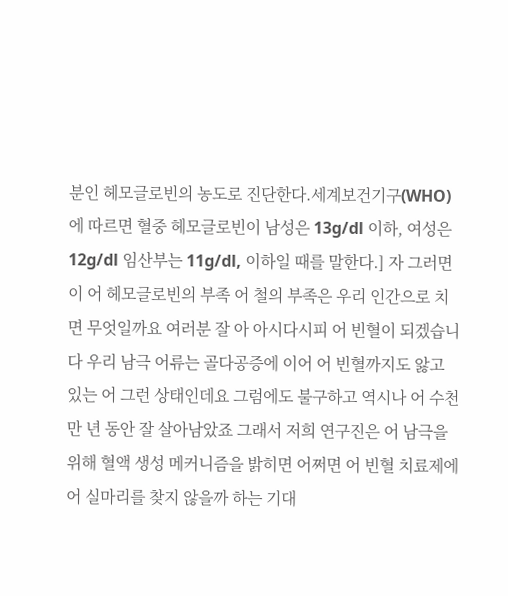분인 헤모글로빈의 농도로 진단한다.세계보건기구(WHO)에 따르면 혈중 헤모글로빈이 남성은 13g/dl 이하, 여성은 12g/dl 임산부는 11g/dl, 이하일 때를 말한다.] 자 그러면 이 어 헤모글로빈의 부족 어 철의 부족은 우리 인간으로 치면 무엇일까요 여러분 잘 아 아시다시피 어 빈혈이 되겠습니다 우리 남극 어류는 골다공증에 이어 어 빈혈까지도 앓고 있는 어 그런 상태인데요 그럼에도 불구하고 역시나 어 수천만 년 동안 잘 살아남았죠 그래서 저희 연구진은 어 남극을 위해 혈액 생성 메커니즘을 밝히면 어쩌면 어 빈혈 치료제에 어 실마리를 찾지 않을까 하는 기대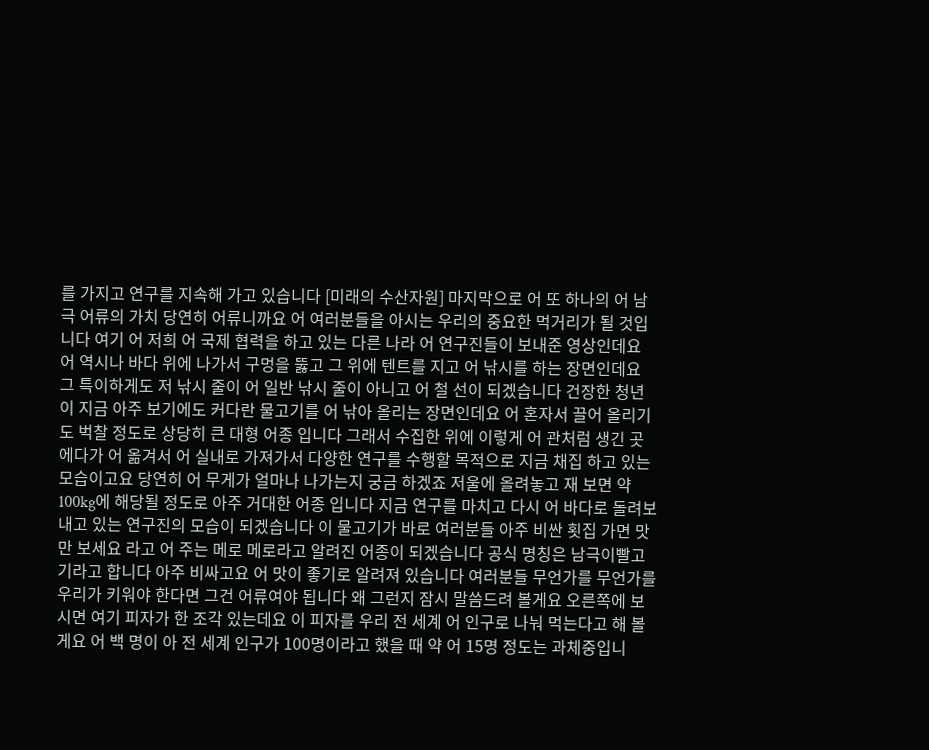를 가지고 연구를 지속해 가고 있습니다 [미래의 수산자원] 마지막으로 어 또 하나의 어 남극 어류의 가치 당연히 어류니까요 어 여러분들을 아시는 우리의 중요한 먹거리가 될 것입니다 여기 어 저희 어 국제 협력을 하고 있는 다른 나라 어 연구진들이 보내준 영상인데요 어 역시나 바다 위에 나가서 구멍을 뚫고 그 위에 텐트를 지고 어 낚시를 하는 장면인데요 그 특이하게도 저 낚시 줄이 어 일반 낚시 줄이 아니고 어 철 선이 되겠습니다 건장한 청년이 지금 아주 보기에도 커다란 물고기를 어 낚아 올리는 장면인데요 어 혼자서 끌어 올리기도 벅찰 정도로 상당히 큰 대형 어종 입니다 그래서 수집한 위에 이렇게 어 관처럼 생긴 곳에다가 어 옮겨서 어 실내로 가져가서 다양한 연구를 수행할 목적으로 지금 채집 하고 있는 모습이고요 당연히 어 무게가 얼마나 나가는지 궁금 하겠죠 저울에 올려놓고 재 보면 약 100kg에 해당될 정도로 아주 거대한 어종 입니다 지금 연구를 마치고 다시 어 바다로 돌려보내고 있는 연구진의 모습이 되겠습니다 이 물고기가 바로 여러분들 아주 비싼 횟집 가면 맛만 보세요 라고 어 주는 메로 메로라고 알려진 어종이 되겠습니다 공식 명칭은 남극이빨고기라고 합니다 아주 비싸고요 어 맛이 좋기로 알려져 있습니다 여러분들 무언가를 무언가를 우리가 키워야 한다면 그건 어류여야 됩니다 왜 그런지 잠시 말씀드려 볼게요 오른쪽에 보시면 여기 피자가 한 조각 있는데요 이 피자를 우리 전 세계 어 인구로 나눠 먹는다고 해 볼게요 어 백 명이 아 전 세계 인구가 100명이라고 했을 때 약 어 15명 정도는 과체중입니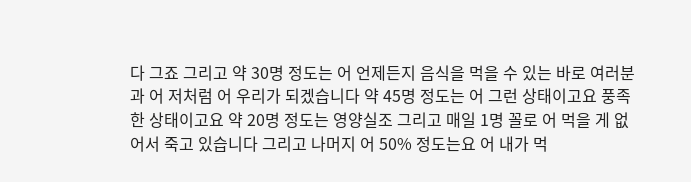다 그죠 그리고 약 30명 정도는 어 언제든지 음식을 먹을 수 있는 바로 여러분과 어 저처럼 어 우리가 되겠습니다 약 45명 정도는 어 그런 상태이고요 풍족한 상태이고요 약 20명 정도는 영양실조 그리고 매일 1명 꼴로 어 먹을 게 없어서 죽고 있습니다 그리고 나머지 어 50% 정도는요 어 내가 먹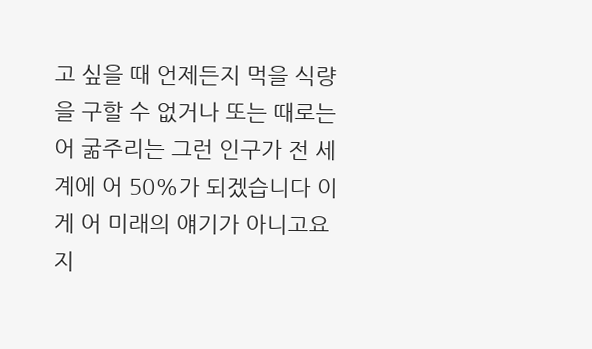고 싶을 때 언제든지 먹을 식량을 구할 수 없거나 또는 때로는 어 굶주리는 그런 인구가 전 세계에 어 50%가 되겠습니다 이게 어 미래의 얘기가 아니고요 지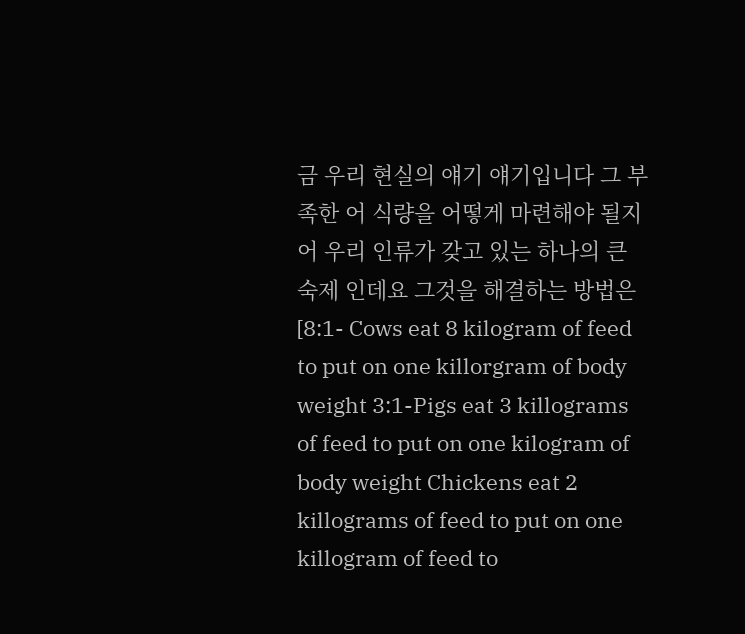금 우리 현실의 얘기 얘기입니다 그 부족한 어 식량을 어떻게 마련해야 될지 어 우리 인류가 갖고 있는 하나의 큰 숙제 인데요 그것을 해결하는 방법은 [8:1- Cows eat 8 kilogram of feed to put on one killorgram of body weight 3:1-Pigs eat 3 killograms of feed to put on one kilogram of body weight Chickens eat 2 killograms of feed to put on one killogram of feed to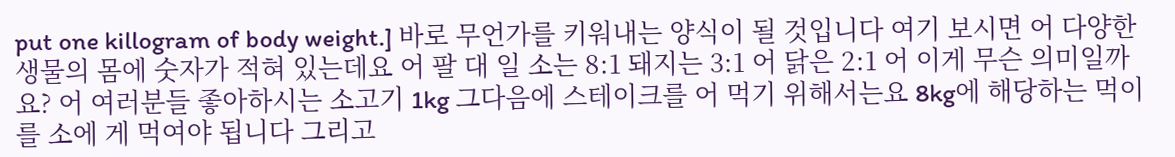put one killogram of body weight.] 바로 무언가를 키워내는 양식이 될 것입니다 여기 보시면 어 다양한 생물의 몸에 숫자가 적혀 있는데요 어 팔 대 일 소는 8:1 돼지는 3:1 어 닭은 2:1 어 이게 무슨 의미일까요? 어 여러분들 좋아하시는 소고기 1kg 그다음에 스테이크를 어 먹기 위해서는요 8kg에 해당하는 먹이를 소에 게 먹여야 됩니다 그리고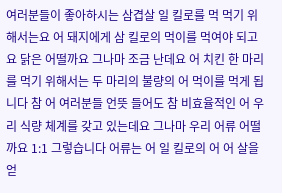여러분들이 좋아하시는 삼겹살 일 킬로를 먹 먹기 위해서는요 어 돼지에게 삼 킬로의 먹이를 먹여야 되고요 닭은 어떨까요 그나마 조금 난데요 어 치킨 한 마리를 먹기 위해서는 두 마리의 불량의 어 먹이를 먹게 됩니다 참 어 여러분들 언뜻 들어도 참 비효율적인 어 우리 식량 체계를 갖고 있는데요 그나마 우리 어류 어떨까요 1:1 그렇습니다 어류는 어 일 킬로의 어 어 살을 얻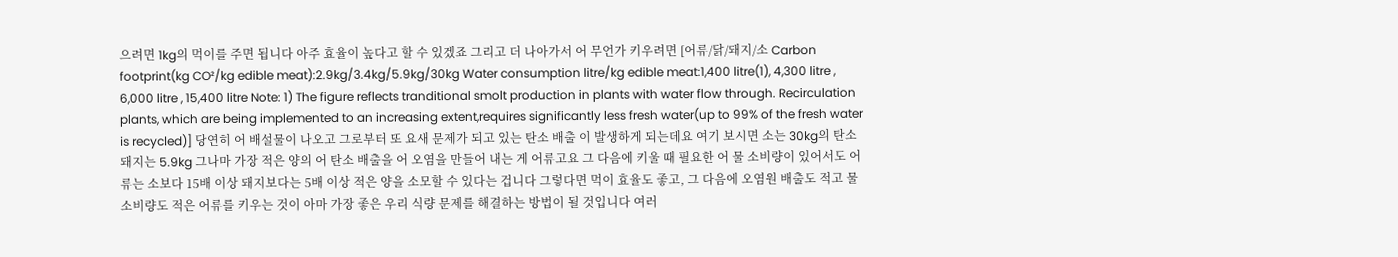으려면 1kg의 먹이를 주면 됩니다 아주 효율이 높다고 할 수 있겠죠 그리고 더 나아가서 어 무언가 키우려면 [어류/닭/돼지/소 Carbon footprint(kg CO²/kg edible meat):2.9kg/3.4kg/5.9kg/30kg Water consumption litre/kg edible meat:1,400 litre(1), 4,300 litre , 6,000 litre , 15,400 litre Note: 1) The figure reflects tranditional smolt production in plants with water flow through. Recirculation plants, which are being implemented to an increasing extent,requires significantly less fresh water(up to 99% of the fresh water is recycled)] 당연히 어 배설물이 나오고 그로부터 또 요새 문제가 되고 있는 탄소 배출 이 발생하게 되는데요 여기 보시면 소는 30kg의 탄소 돼지는 5.9kg 그나마 가장 적은 양의 어 탄소 배출을 어 오염을 만들어 내는 게 어류고요 그 다음에 키울 때 필요한 어 물 소비량이 있어서도 어류는 소보다 15배 이상 돼지보다는 5배 이상 적은 양을 소모할 수 있다는 겁니다 그렇다면 먹이 효율도 좋고, 그 다음에 오염원 배출도 적고 물 소비량도 적은 어류를 키우는 것이 아마 가장 좋은 우리 식량 문제를 해결하는 방법이 될 것입니다 여러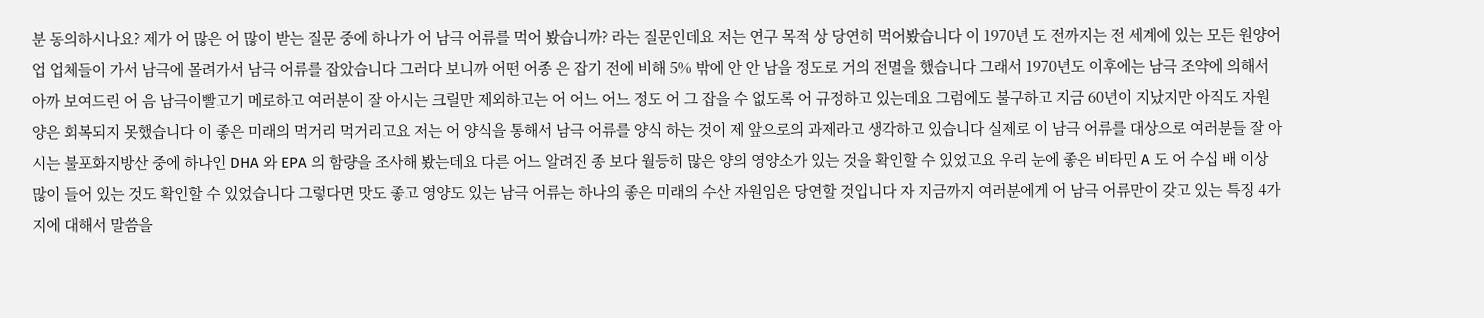분 동의하시나요? 제가 어 많은 어 많이 받는 질문 중에 하나가 어 남극 어류를 먹어 봤습니까? 라는 질문인데요 저는 연구 목적 상 당연히 먹어봤습니다 이 1970년 도 전까지는 전 세계에 있는 모든 원양어업 업체들이 가서 남극에 몰려가서 남극 어류를 잡았습니다 그러다 보니까 어떤 어종 은 잡기 전에 비해 5% 밖에 안 안 남을 정도로 거의 전멸을 했습니다 그래서 1970년도 이후에는 남극 조약에 의해서 아까 보여드린 어 음 남극이빨고기 메로하고 여러분이 잘 아시는 크릴만 제외하고는 어 어느 어느 정도 어 그 잡을 수 없도록 어 규정하고 있는데요 그럼에도 불구하고 지금 60년이 지났지만 아직도 자원 양은 회복되지 못했습니다 이 좋은 미래의 먹거리 먹거리고요 저는 어 양식을 통해서 남극 어류를 양식 하는 것이 제 앞으로의 과제라고 생각하고 있습니다 실제로 이 남극 어류를 대상으로 여러분들 잘 아시는 불포화지방산 중에 하나인 DHA 와 EPA 의 함량을 조사해 봤는데요 다른 어느 알려진 종 보다 월등히 많은 양의 영양소가 있는 것을 확인할 수 있었고요 우리 눈에 좋은 비타민 A 도 어 수십 배 이상 많이 들어 있는 것도 확인할 수 있었습니다 그렇다면 맛도 좋고 영양도 있는 남극 어류는 하나의 좋은 미래의 수산 자원임은 당연할 것입니다 자 지금까지 여러분에게 어 남극 어류만이 갖고 있는 특징 4가지에 대해서 말씀을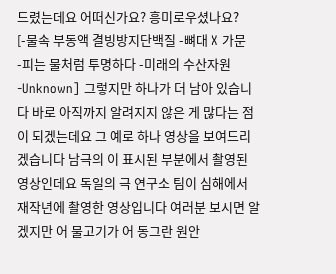드렸는데요 어떠신가요? 흥미로우셨나요? [-물속 부동액 결빙방지단백질 -뼈대 X 가문 -피는 물처럼 투명하다 -미래의 수산자원 -Unknown] 그렇지만 하나가 더 남아 있습니다 바로 아직까지 알려지지 않은 게 많다는 점이 되겠는데요 그 예로 하나 영상을 보여드리겠습니다 남극의 이 표시된 부분에서 촬영된 영상인데요 독일의 극 연구소 팀이 심해에서 재작년에 촬영한 영상입니다 여러분 보시면 알겠지만 어 물고기가 어 동그란 원안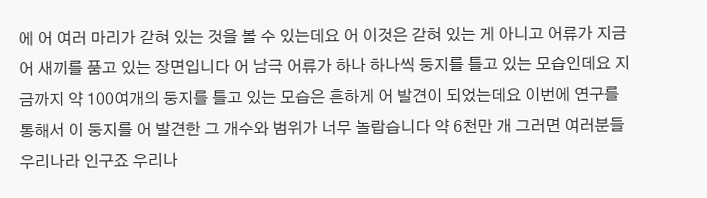에 어 여러 마리가 갇혀 있는 것을 볼 수 있는데요 어 이것은 갇혀 있는 게 아니고 어류가 지금 어 새끼를 품고 있는 장면입니다 어 남극 어류가 하나 하나씩 둥지를 틀고 있는 모습인데요 지금까지 약 100여개의 둥지를 틀고 있는 모습은 흔하게 어 발견이 되었는데요 이번에 연구를 통해서 이 둥지를 어 발견한 그 개수와 범위가 너무 놀랍습니다 약 6천만 개 그러면 여러분들 우리나라 인구죠 우리나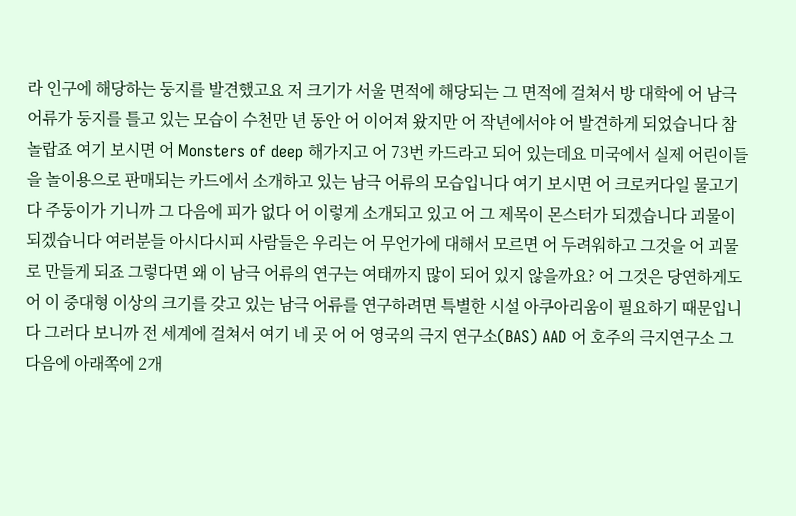라 인구에 해당하는 둥지를 발견했고요 저 크기가 서울 면적에 해당되는 그 면적에 걸쳐서 방 대학에 어 남극 어류가 둥지를 틀고 있는 모습이 수천만 년 동안 어 이어져 왔지만 어 작년에서야 어 발견하게 되었습니다 참 놀랍죠 여기 보시면 어 Monsters of deep 해가지고 어 73번 카드라고 되어 있는데요 미국에서 실제 어린이들을 놀이용으로 판매되는 카드에서 소개하고 있는 남극 어류의 모습입니다 여기 보시면 어 크로커다일 물고기 다 주둥이가 기니까 그 다음에 피가 없다 어 이렇게 소개되고 있고 어 그 제목이 몬스터가 되겠습니다 괴물이 되겠습니다 여러분들 아시다시피 사람들은 우리는 어 무언가에 대해서 모르면 어 두려워하고 그것을 어 괴물로 만들게 되죠 그렇다면 왜 이 남극 어류의 연구는 여태까지 많이 되어 있지 않을까요? 어 그것은 당연하게도 어 이 중대형 이상의 크기를 갖고 있는 남극 어류를 연구하려면 특별한 시설 아쿠아리움이 필요하기 때문입니다 그러다 보니까 전 세계에 걸쳐서 여기 네 곳 어 어 영국의 극지 연구소(BAS) AAD 어 호주의 극지연구소 그 다음에 아래쪽에 2개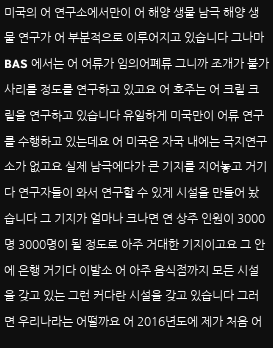미국의 어 연구소에서만이 어 해양 생물 남극 해양 생물 연구가 어 부분적으로 이루어지고 있습니다 그나마 BAS 에서는 어 어류가 임의어폐류 그니까 조개가 불가사리를 정도를 연구하고 있고요 어 호주는 어 크릴 크릴을 연구하고 있습니다 유일하게 미국만이 어류 연구를 수행하고 있는데요 어 미국은 자국 내에는 극지연구소가 없고요 실제 남극에다가 큰 기지를 지어놓고 거기다 연구자들이 와서 연구할 수 있게 시설을 만들어 놨습니다 그 기지가 얼마나 크나면 연 상주 인원이 3000명 3000명이 될 정도로 아주 거대한 기지이고요 그 안에 은행 거기다 이발소 어 아주 음식점까지 모든 시설을 갖고 있는 그런 커다란 시설을 갖고 있습니다 그러면 우리나라는 어떨까요 어 2016년도에 제가 처음 어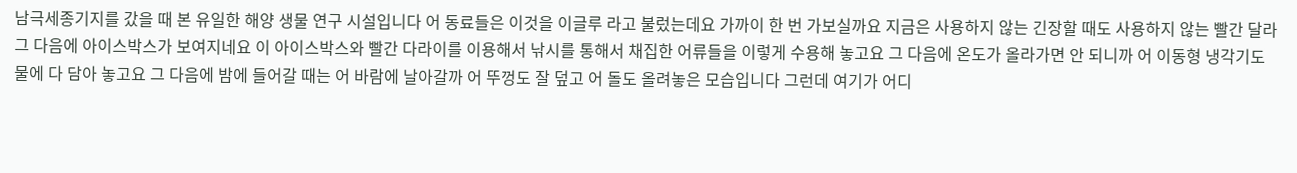남극세종기지를 갔을 때 본 유일한 해양 생물 연구 시설입니다 어 동료들은 이것을 이글루 라고 불렀는데요 가까이 한 번 가보실까요 지금은 사용하지 않는 긴장할 때도 사용하지 않는 빨간 달라 그 다음에 아이스박스가 보여지네요 이 아이스박스와 빨간 다라이를 이용해서 낚시를 통해서 채집한 어류들을 이렇게 수용해 놓고요 그 다음에 온도가 올라가면 안 되니까 어 이동형 냉각기도 물에 다 담아 놓고요 그 다음에 밤에 들어갈 때는 어 바람에 날아갈까 어 뚜껑도 잘 덮고 어 돌도 올려놓은 모습입니다 그런데 여기가 어디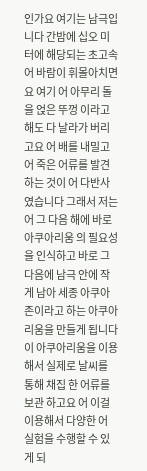인가요 여기는 남극입니다 간밤에 십오 미터에 해당되는 초고속 어 바람이 휘몰아치면요 여기 어 아무리 돌을 얹은 뚜껑 이라고 해도 다 날라가 버리고요 어 배를 내밀고 어 죽은 어류를 발견하는 것이 어 다반사였습니다 그래서 저는 어 그 다음 해에 바로 아쿠아리움 의 필요성을 인식하고 바로 그 다음에 남극 안에 작게 남아 세종 아쿠아 존이라고 하는 아쿠아리움을 만들게 됩니다 이 아쿠아리움을 이용해서 실제로 날씨를 통해 채집 한 어류를 보관 하고요 어 이걸 이용해서 다양한 어 실험을 수행할 수 있게 되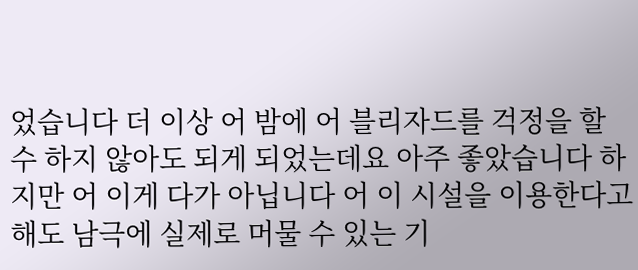었습니다 더 이상 어 밤에 어 블리자드를 걱정을 할 수 하지 않아도 되게 되었는데요 아주 좋았습니다 하지만 어 이게 다가 아닙니다 어 이 시설을 이용한다고 해도 남극에 실제로 머물 수 있는 기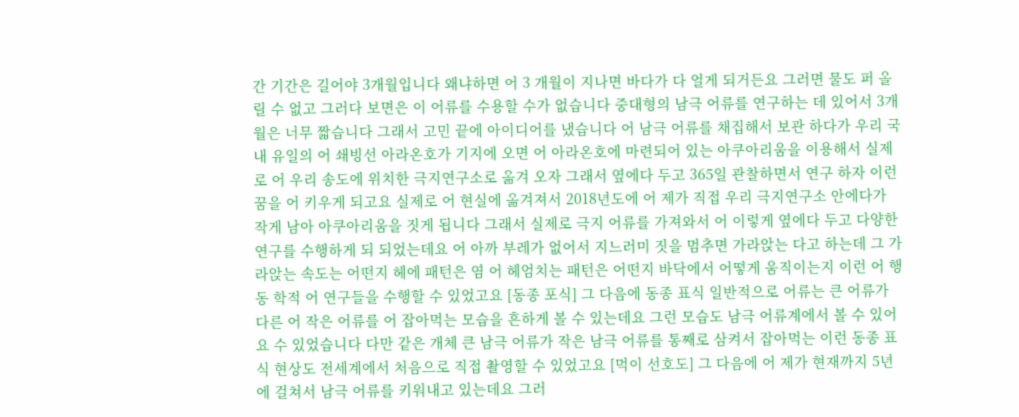간 기간은 길어야 3개월입니다 왜냐하면 어 3 개월이 지나면 바다가 다 얼게 되거든요 그러면 물도 퍼 올릴 수 없고 그러다 보면은 이 어류를 수용할 수가 없습니다 중대형의 남극 어류를 연구하는 데 있어서 3개월은 너무 짧습니다 그래서 고민 끝에 아이디어를 냈습니다 어 남극 어류를 채집해서 보관 하다가 우리 국내 유일의 어 쇄빙선 아라온호가 기지에 오면 어 아라온호에 마련되어 있는 아쿠아리움을 이용해서 실제로 어 우리 송도에 위치한 극지연구소로 옮겨 오자 그래서 옆에다 두고 365일 관찰하면서 연구 하자 이런 꿈을 어 키우게 되고요 실제로 어 현실에 옮겨져서 2018년도에 어 제가 직접 우리 극지연구소 안에다가 작게 남아 아쿠아리움을 짓게 됩니다 그래서 실제로 극지 어류를 가져와서 어 이렇게 옆에다 두고 다양한 연구를 수행하게 되 되었는데요 어 아까 부레가 없어서 지느러미 짓을 멈추면 가라앉는 다고 하는데 그 가라앉는 속도는 어떤지 헤에 패턴은 염 어 헤엄치는 패턴은 어떤지 바닥에서 어떻게 움직이는지 이런 어 행동 학적 어 연구들을 수행할 수 있었고요 [동종 포식] 그 다음에 동종 표식 일반적으로 어류는 큰 어류가 다른 어 작은 어류를 어 잡아먹는 모습을 흔하게 볼 수 있는데요 그런 모습도 남극 어류계에서 볼 수 있어요 수 있었습니다 다만 같은 개체 큰 남극 어류가 작은 남극 어류를 통째로 삼켜서 잡아먹는 이런 동종 표식 현상도 전세계에서 처음으로 직접 촬영할 수 있었고요 [먹이 선호도] 그 다음에 어 제가 현재까지 5년에 걸쳐서 남극 어류를 키워내고 있는데요 그러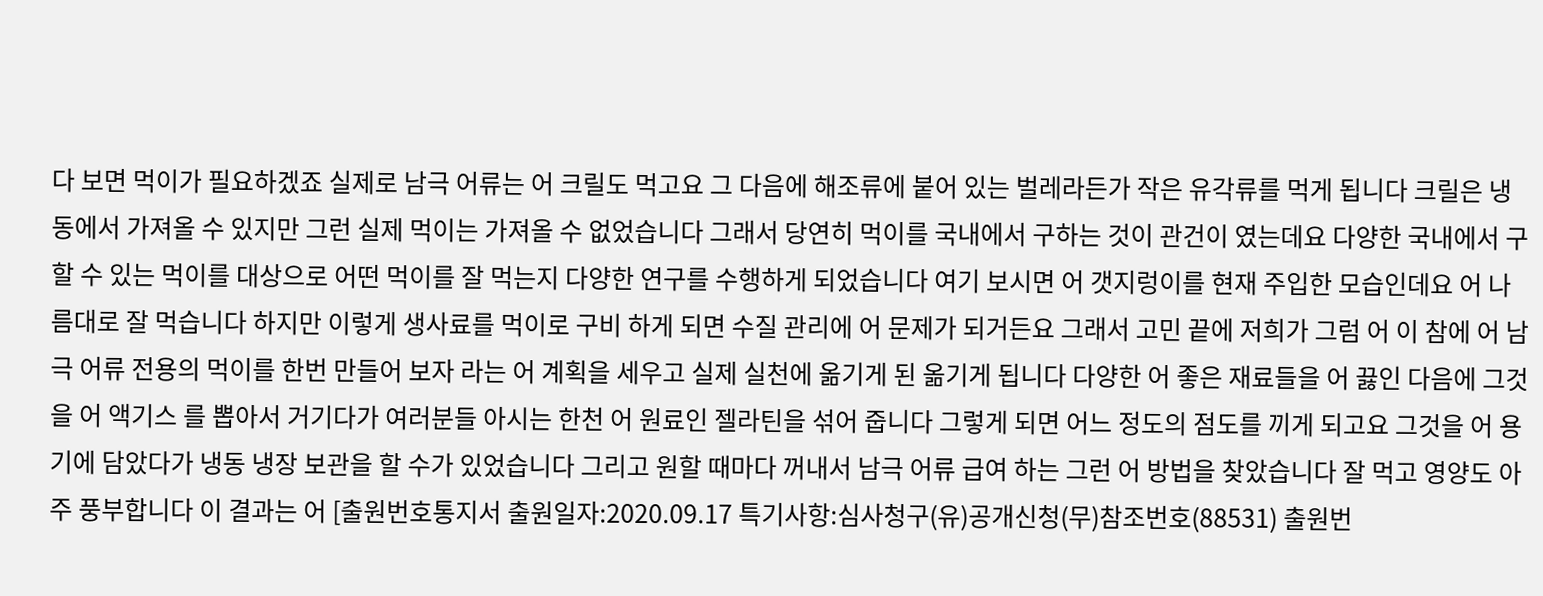다 보면 먹이가 필요하겠죠 실제로 남극 어류는 어 크릴도 먹고요 그 다음에 해조류에 붙어 있는 벌레라든가 작은 유각류를 먹게 됩니다 크릴은 냉동에서 가져올 수 있지만 그런 실제 먹이는 가져올 수 없었습니다 그래서 당연히 먹이를 국내에서 구하는 것이 관건이 였는데요 다양한 국내에서 구할 수 있는 먹이를 대상으로 어떤 먹이를 잘 먹는지 다양한 연구를 수행하게 되었습니다 여기 보시면 어 갯지렁이를 현재 주입한 모습인데요 어 나름대로 잘 먹습니다 하지만 이렇게 생사료를 먹이로 구비 하게 되면 수질 관리에 어 문제가 되거든요 그래서 고민 끝에 저희가 그럼 어 이 참에 어 남극 어류 전용의 먹이를 한번 만들어 보자 라는 어 계획을 세우고 실제 실천에 옮기게 된 옮기게 됩니다 다양한 어 좋은 재료들을 어 끓인 다음에 그것을 어 액기스 를 뽑아서 거기다가 여러분들 아시는 한천 어 원료인 젤라틴을 섞어 줍니다 그렇게 되면 어느 정도의 점도를 끼게 되고요 그것을 어 용기에 담았다가 냉동 냉장 보관을 할 수가 있었습니다 그리고 원할 때마다 꺼내서 남극 어류 급여 하는 그런 어 방법을 찾았습니다 잘 먹고 영양도 아주 풍부합니다 이 결과는 어 [출원번호통지서 출원일자:2020.09.17 특기사항:심사청구(유)공개신청(무)참조번호(88531) 출원번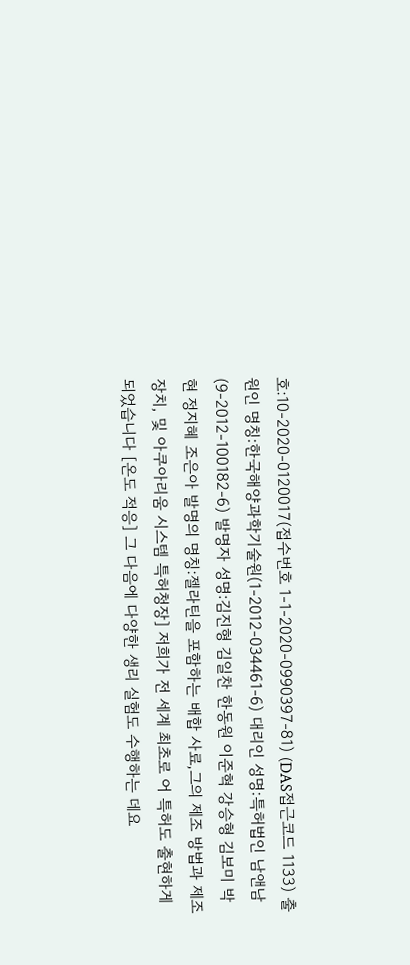호:10-2020-0120017(접수번호 1-1-2020-0990397-81) (DAS접근코드 1133) 출원인 명칭:한국해양과학기술원(1-2012-034461-6) 대리인 성명:특허법인 남앤남(9-2012-100182-6) 발명자 성명:김진형 김일찬 한동원 이준혁 강승형 김보미 박 현 정지혜 조은아 발명의 명칭:젤라틴을 포함하는 배합 사료,그의 제조 방법과 제조 장치, 및 아쿠아리움 시스템 특허청장] 저희가 전 세계 최초로 어 특허도 출현하게 되었습니다 [온도 적응] 그 다음에 다양한 생리 실험도 수행하는 데요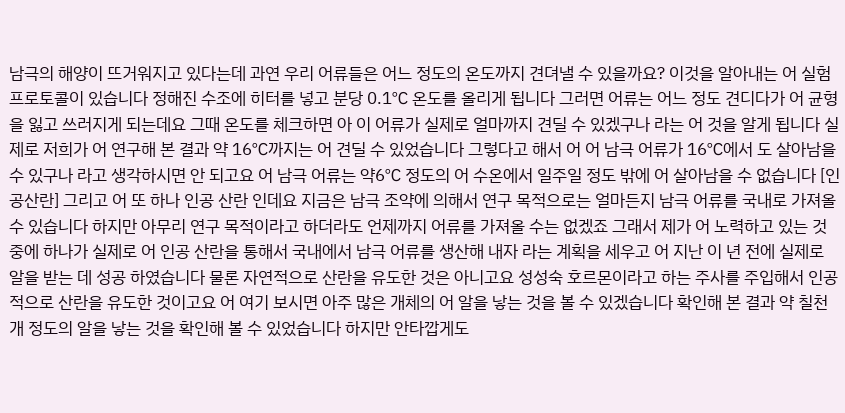남극의 해양이 뜨거워지고 있다는데 과연 우리 어류들은 어느 정도의 온도까지 견뎌낼 수 있을까요? 이것을 알아내는 어 실험 프로토콜이 있습니다 정해진 수조에 히터를 넣고 분당 0.1℃ 온도를 올리게 됩니다 그러면 어류는 어느 정도 견디다가 어 균형을 잃고 쓰러지게 되는데요 그때 온도를 체크하면 아 이 어류가 실제로 얼마까지 견딜 수 있겠구나 라는 어 것을 알게 됩니다 실제로 저희가 어 연구해 본 결과 약 16℃까지는 어 견딜 수 있었습니다 그렇다고 해서 어 어 남극 어류가 16℃에서 도 살아남을 수 있구나 라고 생각하시면 안 되고요 어 남극 어류는 약6℃ 정도의 어 수온에서 일주일 정도 밖에 어 살아남을 수 없습니다 [인공산란] 그리고 어 또 하나 인공 산란 인데요 지금은 남극 조약에 의해서 연구 목적으로는 얼마든지 남극 어류를 국내로 가져올 수 있습니다 하지만 아무리 연구 목적이라고 하더라도 언제까지 어류를 가져올 수는 없겠죠 그래서 제가 어 노력하고 있는 것 중에 하나가 실제로 어 인공 산란을 통해서 국내에서 남극 어류를 생산해 내자 라는 계획을 세우고 어 지난 이 년 전에 실제로 알을 받는 데 성공 하였습니다 물론 자연적으로 산란을 유도한 것은 아니고요 성성숙 호르몬이라고 하는 주사를 주입해서 인공적으로 산란을 유도한 것이고요 어 여기 보시면 아주 많은 개체의 어 알을 낳는 것을 볼 수 있겠습니다 확인해 본 결과 약 칠천 개 정도의 알을 낳는 것을 확인해 볼 수 있었습니다 하지만 안타깝게도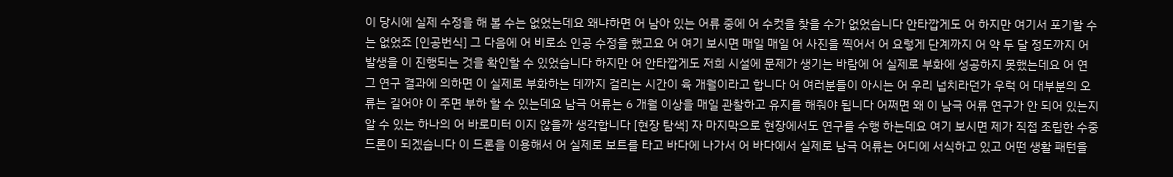이 당시에 실제 수정을 해 볼 수는 없었는데요 왜냐하면 어 남아 있는 어류 중에 어 수컷을 찾을 수가 없었습니다 안타깝게도 어 하지만 여기서 포기할 수는 없었죠 [인공번식] 그 다음에 어 비로소 인공 수정을 했고요 어 여기 보시면 매일 매일 어 사진을 찍어서 어 요렇게 단계까지 어 약 두 달 정도까지 어 발생을 이 진행되는 것을 확인할 수 있었습니다 하지만 어 안타깝게도 저희 시설에 문제가 생기는 바람에 어 실제로 부화에 성공하지 못했는데요 어 연 그 연구 결과에 의하면 이 실제로 부화하는 데까지 걸리는 시간이 육 개월이라고 합니다 어 여러분들이 아시는 어 우리 넙치라던가 우럭 어 대부분의 오류는 길어야 이 주면 부하 할 수 있는데요 남극 어류는 6 개월 이상을 매일 관찰하고 유지를 해줘야 됩니다 어쩌면 왜 이 남극 어류 연구가 안 되어 있는지 알 수 있는 하나의 어 바로미터 이지 않을까 생각합니다 [현장 탐색] 자 마지막으로 현장에서도 연구를 수행 하는데요 여기 보시면 제가 직접 조립한 수중 드론이 되겠습니다 이 드론을 이용해서 어 실제로 보트를 타고 바다에 나가서 어 바다에서 실제로 남극 어류는 어디에 서식하고 있고 어떤 생활 패턴을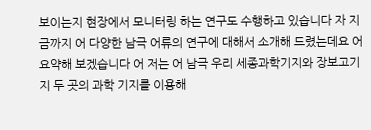보이는지 현장에서 모니터링 하는 연구도 수행하고 있습니다 자 지금까지 어 다양한 남극 어류의 연구에 대해서 소개해 드렸는데요 어 요약해 보겠습니다 어 저는 어 남극 우리 세종과학기지와 장보고기지 두 곳의 과학 기지를 이용해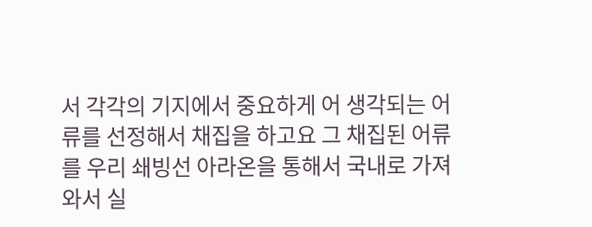서 각각의 기지에서 중요하게 어 생각되는 어류를 선정해서 채집을 하고요 그 채집된 어류를 우리 쇄빙선 아라온을 통해서 국내로 가져와서 실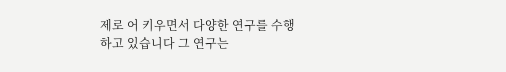제로 어 키우면서 다양한 연구를 수행하고 있습니다 그 연구는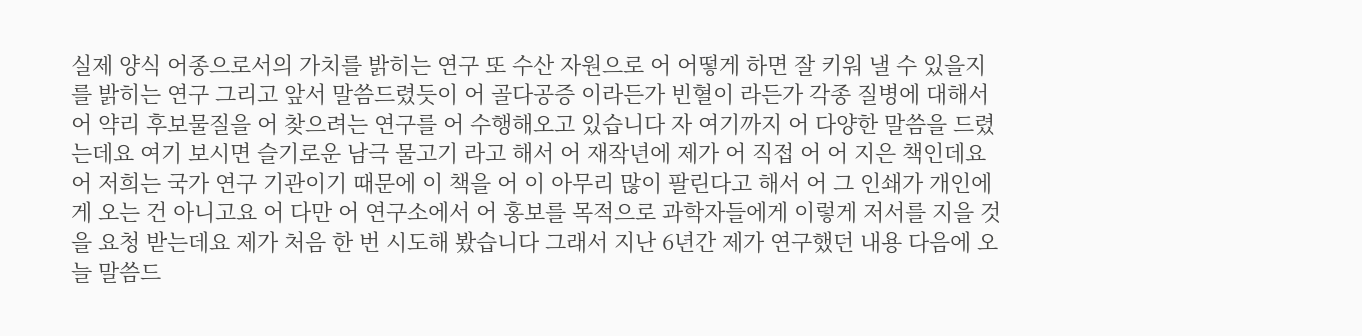실제 양식 어종으로서의 가치를 밝히는 연구 또 수산 자원으로 어 어떻게 하면 잘 키워 낼 수 있을지를 밝히는 연구 그리고 앞서 말씀드렸듯이 어 골다공증 이라든가 빈혈이 라든가 각종 질병에 대해서 어 약리 후보물질을 어 찾으려는 연구를 어 수행해오고 있습니다 자 여기까지 어 다양한 말씀을 드렸는데요 여기 보시면 슬기로운 남극 물고기 라고 해서 어 재작년에 제가 어 직접 어 어 지은 책인데요 어 저희는 국가 연구 기관이기 때문에 이 책을 어 이 아무리 많이 팔린다고 해서 어 그 인쇄가 개인에게 오는 건 아니고요 어 다만 어 연구소에서 어 홍보를 목적으로 과학자들에게 이렇게 저서를 지을 것을 요청 받는데요 제가 처음 한 번 시도해 봤습니다 그래서 지난 6년간 제가 연구했던 내용 다음에 오늘 말씀드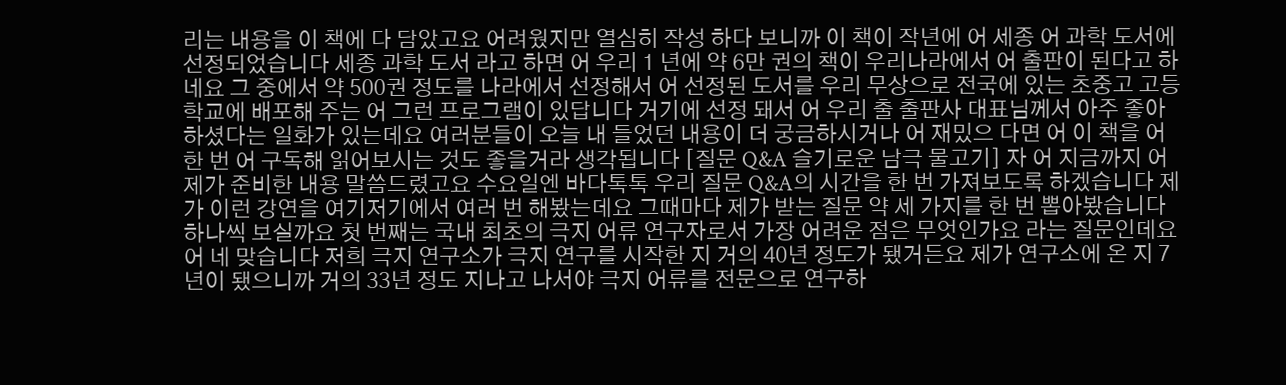리는 내용을 이 책에 다 담았고요 어려웠지만 열심히 작성 하다 보니까 이 책이 작년에 어 세종 어 과학 도서에 선정되었습니다 세종 과학 도서 라고 하면 어 우리 1 년에 약 6만 권의 책이 우리나라에서 어 출판이 된다고 하네요 그 중에서 약 500권 정도를 나라에서 선정해서 어 선정된 도서를 우리 무상으로 전국에 있는 초중고 고등학교에 배포해 주는 어 그런 프로그램이 있답니다 거기에 선정 돼서 어 우리 출 출판사 대표님께서 아주 좋아 하셨다는 일화가 있는데요 여러분들이 오늘 내 들었던 내용이 더 궁금하시거나 어 재밌으 다면 어 이 책을 어 한 번 어 구독해 읽어보시는 것도 좋을거라 생각됩니다 [질문 Q&A 슬기로운 남극 물고기] 자 어 지금까지 어 제가 준비한 내용 말씀드렸고요 수요일엔 바다톡톡 우리 질문 Q&A의 시간을 한 번 가져보도록 하겠습니다 제가 이런 강연을 여기저기에서 여러 번 해봤는데요 그때마다 제가 받는 질문 약 세 가지를 한 번 뽑아봤습니다 하나씩 보실까요 첫 번째는 국내 최초의 극지 어류 연구자로서 가장 어려운 점은 무엇인가요 라는 질문인데요 어 네 맞습니다 저희 극지 연구소가 극지 연구를 시작한 지 거의 40년 정도가 됐거든요 제가 연구소에 온 지 7년이 됐으니까 거의 33년 정도 지나고 나서야 극지 어류를 전문으로 연구하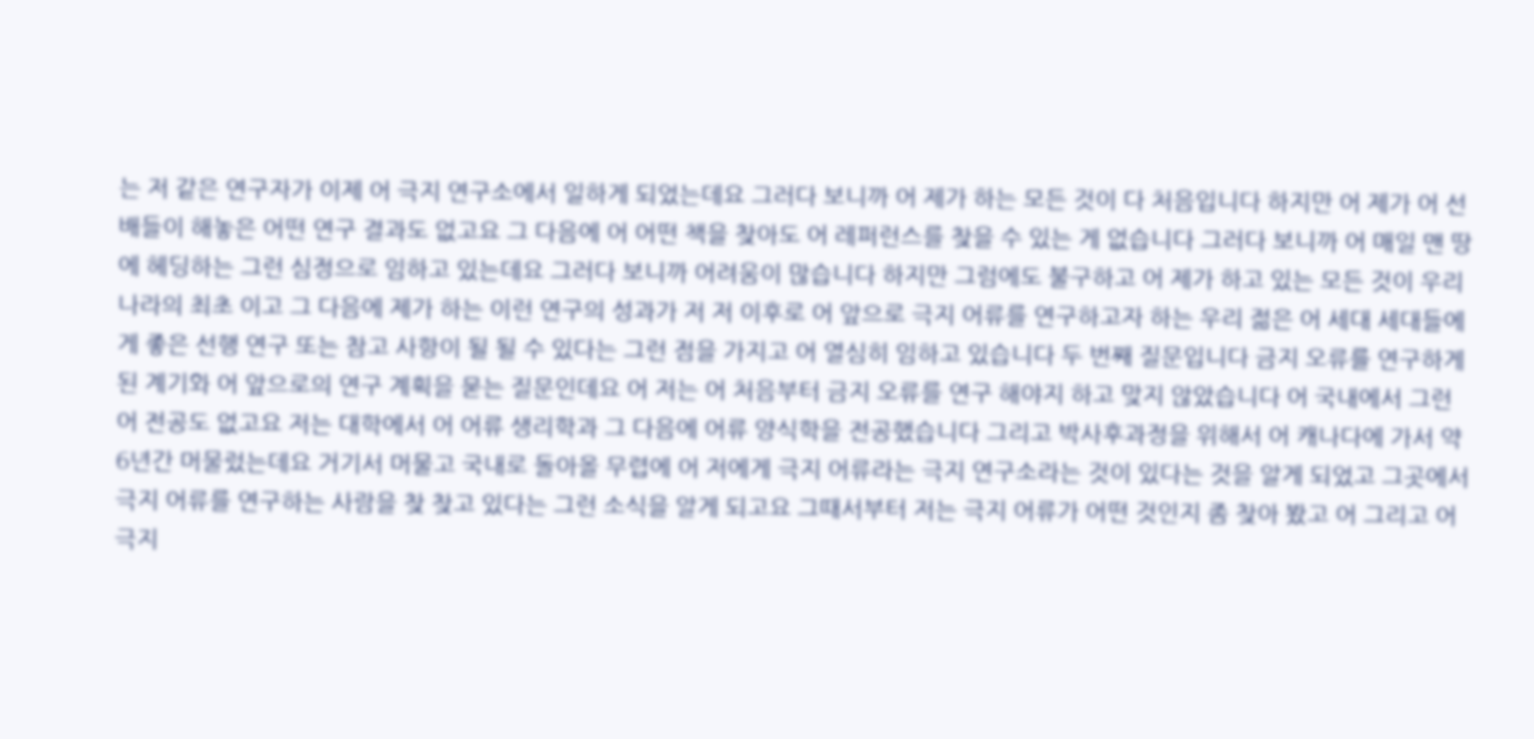는 저 같은 연구자가 이제 어 극지 연구소에서 일하게 되었는데요 그러다 보니까 어 제가 하는 모든 것이 다 처음입니다 하지만 어 제가 어 선배들이 해놓은 어떤 연구 결과도 없고요 그 다음에 어 어떤 책을 찾아도 어 레퍼런스를 찾을 수 있는 게 없습니다 그러다 보니까 어 매일 맨 땅에 헤딩하는 그런 심정으로 임하고 있는데요 그러다 보니까 어려움이 많습니다 하지만 그럼에도 불구하고 어 제가 하고 있는 모든 것이 우리나라의 최초 이고 그 다음에 제가 하는 이런 연구의 성과가 저 저 이후로 어 앞으로 극지 어류를 연구하고자 하는 우리 젊은 어 세대 세대들에게 좋은 선행 연구 또는 참고 사항이 될 될 수 있다는 그런 점을 가지고 어 열심히 임하고 있습니다 두 번째 질문입니다 금지 오류를 연구하게 된 계기와 어 앞으로의 연구 계획을 묻는 질문인데요 어 저는 어 처음부터 금지 오류를 연구 해야지 하고 맞지 않았습니다 어 국내에서 그런 어 전공도 없고요 저는 대학에서 어 어류 생리학과 그 다음에 어류 양식학을 전공했습니다 그리고 박사후과정을 위해서 어 캐나다에 가서 약 6년간 머물렀는데요 거기서 머물고 국내로 돌아올 무렵에 어 저에게 극지 어류라는 극지 연구소라는 것이 있다는 것을 알게 되었고 그곳에서 극지 어류를 연구하는 사람을 찾 찾고 있다는 그런 소식을 알게 되고요 그때서부터 저는 극지 어류가 어떤 것인지 좀 찾아 봤고 어 그리고 어 극지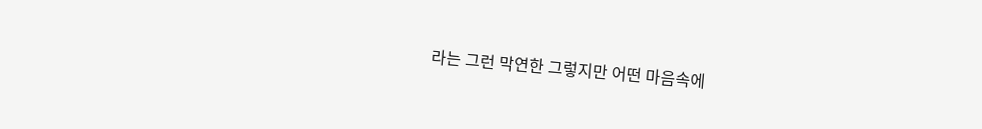라는 그런 막연한 그렇지만 어떤 마음속에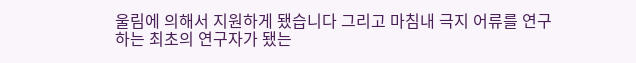울림에 의해서 지원하게 됐습니다 그리고 마침내 극지 어류를 연구하는 최초의 연구자가 됐는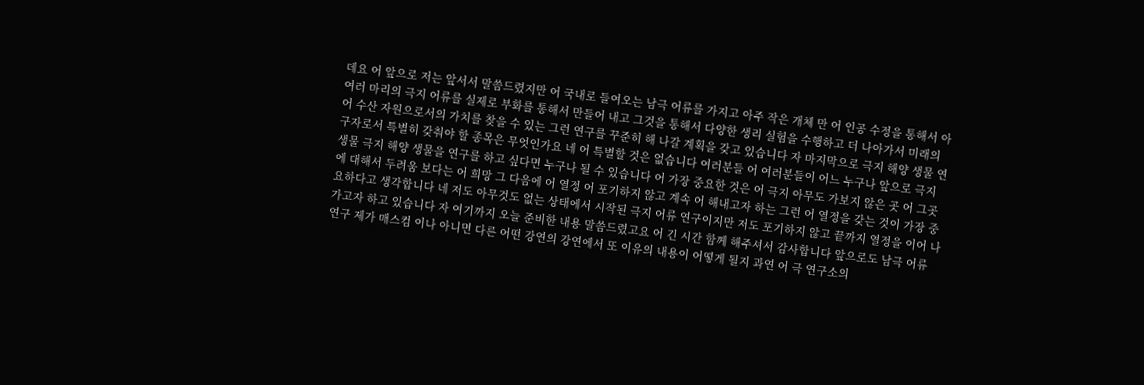데요 어 앞으로 저는 앞서서 말씀드렸지만 어 국내로 들여오는 남극 어류를 가지고 아주 작은 개체 만 어 인공 수정을 통해서 아 여러 마리의 극지 어류를 실제로 부화를 통해서 만들어 내고 그것을 통해서 다양한 생리 실험을 수행하고 더 나아가서 미래의 어 수산 자원으로서의 가치를 찾을 수 있는 그런 연구를 꾸준히 해 나갈 계획을 갖고 있습니다 자 마지막으로 극지 해양 생물 연구자로서 특별히 갖춰야 할 종목은 무엇인가요 네 어 특별할 것은 없습니다 여러분들 어 여러분들이 어느 누구나 앞으로 극지 생물 극지 해양 생물을 연구를 하고 싶다면 누구나 될 수 있습니다 어 가장 중요한 것은 어 극지 아무도 가보지 않은 곳 어 그곳에 대해서 두려움 보다는 어 희망 그 다음에 어 열정 어 포기하지 않고 계속 어 해내고자 하는 그런 어 열정을 갖는 것이 가장 중요하다고 생각합니다 네 저도 아무것도 없는 상태에서 시작된 극지 어류 연구이지만 저도 포기하지 않고 끝까지 열정을 이어 나가고자 하고 있습니다 자 여기까지 오늘 준비한 내용 말씀드렸고요 어 긴 시간 함께 해주셔서 감사합니다 앞으로도 남극 어류 연구 제가 매스컴 이나 아니면 다른 어떤 강연의 강연에서 또 이유의 내용이 어떻게 될지 과연 어 극 연구소의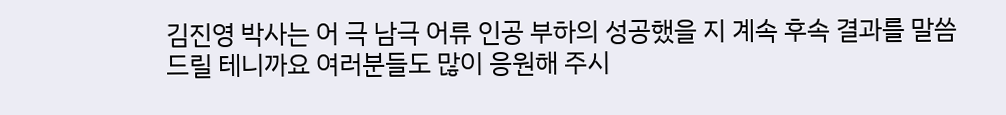김진영 박사는 어 극 남극 어류 인공 부하의 성공했을 지 계속 후속 결과를 말씀드릴 테니까요 여러분들도 많이 응원해 주시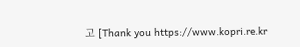고 [Thank you https://www.kopri.re.kr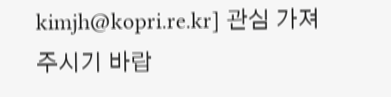kimjh@kopri.re.kr] 관심 가져 주시기 바랍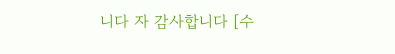니다 자 감사합니다 [수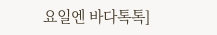요일엔 바다톡톡]